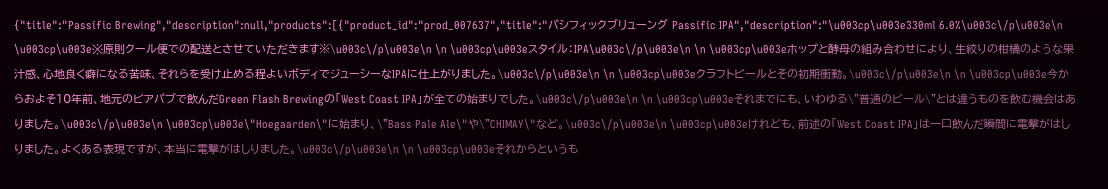{"title":"Passific Brewing","description":null,"products":[{"product_id":"prod_007637","title":"パシフィックブリューング Passific IPA","description":"\u003cp\u003e330ml 6.0%\u003c\/p\u003e\n \u003cp\u003e※原則クール便での配送とさせていただきます※\u003c\/p\u003e\n \n \u003cp\u003eスタイル：IPA\u003c\/p\u003e\n \n \u003cp\u003eホップと酵母の組み合わせにより、生絞りの柑橘のような果汁感、心地良く癖になる苦味、それらを受け止める程よいボディでジューシーなIPAに仕上がりました。\u003c\/p\u003e\n \n \u003cp\u003eクラフトビールとその初期衝動。\u003c\/p\u003e\n \n \u003cp\u003e今からおよそ10年前、地元のビアパブで飲んだGreen Flash Brewingの「West Coast IPA」が全ての始まりでした。\u003c\/p\u003e\n \n \u003cp\u003eそれまでにも、いわゆる\"普通のビール\"とは違うものを飲む機会はありました。\u003c\/p\u003e\n \u003cp\u003e\"Hoegaarden\"に始まり、\"Bass Pale Ale\"や\"CHIMAY\"など。\u003c\/p\u003e\n \u003cp\u003eけれども、前述の「West Coast IPA」は一口飲んだ瞬間に電撃がはしりました。よくある表現ですが、本当に電撃がはしりました。\u003c\/p\u003e\n \n \u003cp\u003eそれからというも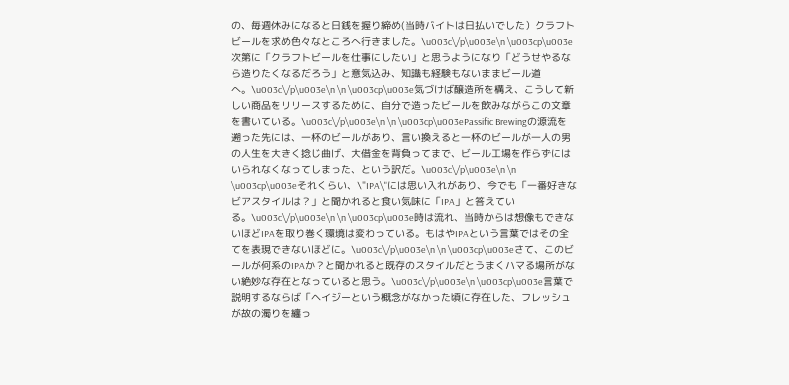の、毎週休みになると日銭を握り締め(当時バイトは日払いでした）クラフトビールを求め色々なところへ行きました。\u003c\/p\u003e\n \u003cp\u003e次第に「クラフトビールを仕事にしたい」と思うようになり「どうせやるなら造りたくなるだろう」と意気込み、知識も経験もないままビール道へ。\u003c\/p\u003e\n \n \u003cp\u003e気づけば醸造所を構え、こうして新しい商品をリリースするために、自分で造ったビールを飲みながらこの文章を書いている。\u003c\/p\u003e\n \n \u003cp\u003ePassific Brewingの源流を遡った先には、一杯のビールがあり、言い換えると一杯のビールが一人の男の人生を大きく捻じ曲げ、大借金を背負ってまで、ビール工場を作らずにはいられなくなってしまった、という訳だ。\u003c\/p\u003e\n \n \u003cp\u003eそれくらい、\"IPA\"には思い入れがあり、今でも「一番好きなビアスタイルは？」と聞かれると食い気味に「IPA」と答えている。\u003c\/p\u003e\n \n \u003cp\u003e時は流れ、当時からは想像もできないほどIPAを取り巻く環境は変わっている。もはやIPAという言葉ではその全てを表現できないほどに。\u003c\/p\u003e\n \n \u003cp\u003eさて、このビールが何系のIPAか？と聞かれると既存のスタイルだとうまくハマる場所がない絶妙な存在となっていると思う。\u003c\/p\u003e\n \u003cp\u003e言葉で説明するならば「ヘイジーという概念がなかった頃に存在した、フレッシュが故の濁りを纏っ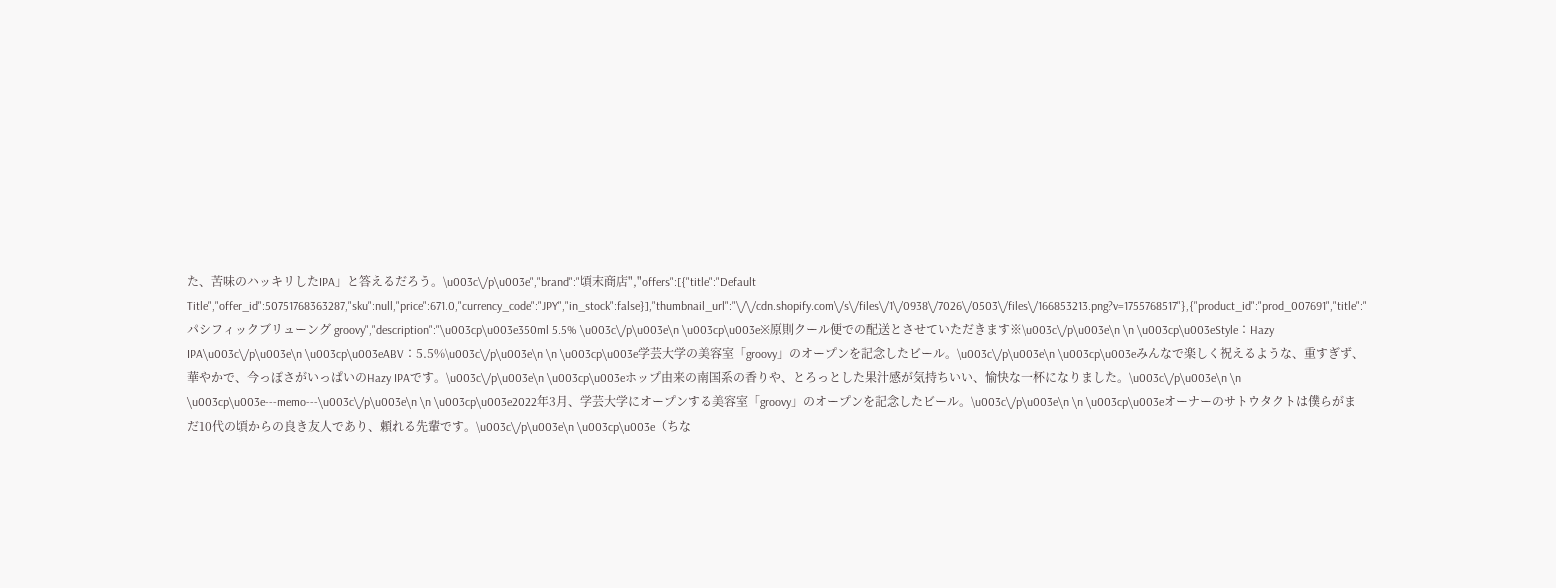た、苦味のハッキリしたIPA」と答えるだろう。\u003c\/p\u003e","brand":"頃末商店","offers":[{"title":"Default Title","offer_id":50751768363287,"sku":null,"price":671.0,"currency_code":"JPY","in_stock":false}],"thumbnail_url":"\/\/cdn.shopify.com\/s\/files\/1\/0938\/7026\/0503\/files\/166853213.png?v=1755768517"},{"product_id":"prod_007691","title":"パシフィックブリューング groovy","description":"\u003cp\u003e350ml 5.5% \u003c\/p\u003e\n \u003cp\u003e※原則クール便での配送とさせていただきます※\u003c\/p\u003e\n \n \u003cp\u003eStyle：Hazy IPA\u003c\/p\u003e\n \u003cp\u003eABV：5.5%\u003c\/p\u003e\n \n \u003cp\u003e学芸大学の美容室「groovy」のオープンを記念したビール。\u003c\/p\u003e\n \u003cp\u003eみんなで楽しく祝えるような、重すぎず、華やかで、今っぽさがいっぱいのHazy IPAです。\u003c\/p\u003e\n \u003cp\u003eホップ由来の南国系の香りや、とろっとした果汁感が気持ちいい、愉快な一杯になりました。\u003c\/p\u003e\n \n \u003cp\u003e---memo---\u003c\/p\u003e\n \n \u003cp\u003e2022年3月、学芸大学にオープンする美容室「groovy」のオープンを記念したビール。\u003c\/p\u003e\n \n \u003cp\u003eオーナーのサトウタクトは僕らがまだ10代の頃からの良き友人であり、頼れる先輩です。\u003c\/p\u003e\n \u003cp\u003e（ちな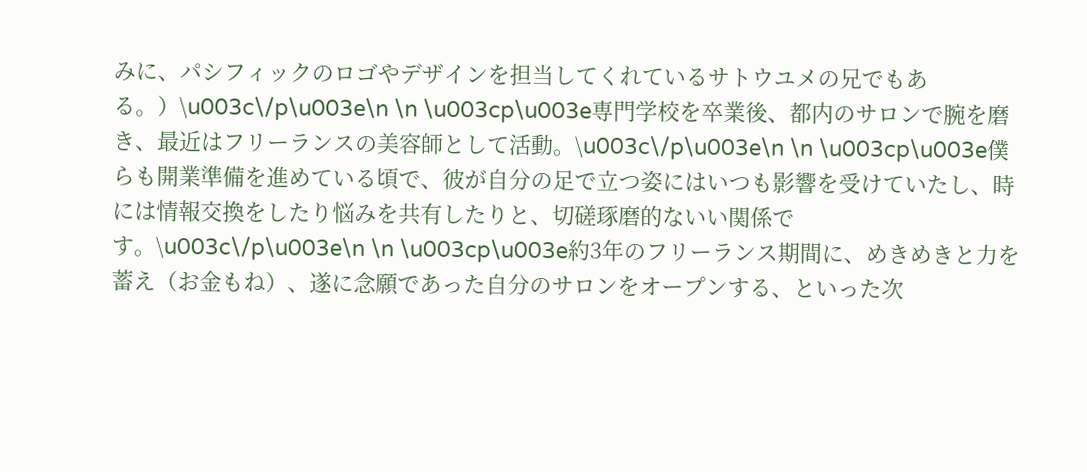みに、パシフィックのロゴやデザインを担当してくれているサトウユメの兄でもある。）\u003c\/p\u003e\n \n \u003cp\u003e専門学校を卒業後、都内のサロンで腕を磨き、最近はフリーランスの美容師として活動。\u003c\/p\u003e\n \n \u003cp\u003e僕らも開業準備を進めている頃で、彼が自分の足で立つ姿にはいつも影響を受けていたし、時には情報交換をしたり悩みを共有したりと、切磋琢磨的ないい関係です。\u003c\/p\u003e\n \n \u003cp\u003e約3年のフリーランス期間に、めきめきと力を蓄え（お金もね）、遂に念願であった自分のサロンをオープンする、といった次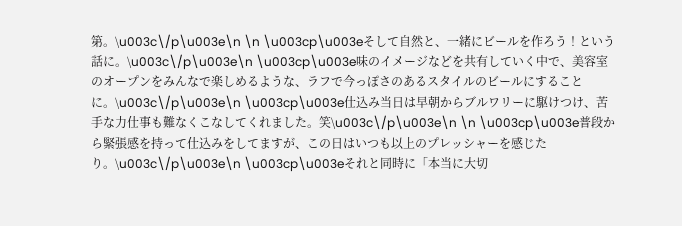第。\u003c\/p\u003e\n \n \u003cp\u003eそして自然と、一緒にビールを作ろう！という話に。\u003c\/p\u003e\n \u003cp\u003e味のイメージなどを共有していく中で、美容室のオープンをみんなで楽しめるような、ラフで今っぽさのあるスタイルのビールにすることに。\u003c\/p\u003e\n \u003cp\u003e仕込み当日は早朝からブルワリーに駆けつけ、苦手な力仕事も難なくこなしてくれました。笑\u003c\/p\u003e\n \n \u003cp\u003e普段から緊張感を持って仕込みをしてますが、この日はいつも以上のプレッシャーを感じたり。\u003c\/p\u003e\n \u003cp\u003eそれと同時に「本当に大切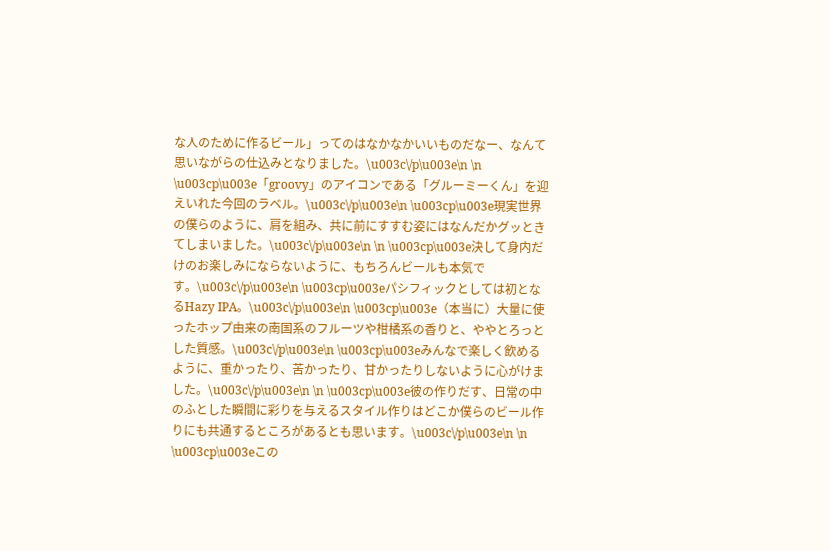な人のために作るビール」ってのはなかなかいいものだなー、なんて思いながらの仕込みとなりました。\u003c\/p\u003e\n \n \u003cp\u003e「groovy」のアイコンである「グルーミーくん」を迎えいれた今回のラベル。\u003c\/p\u003e\n \u003cp\u003e現実世界の僕らのように、肩を組み、共に前にすすむ姿にはなんだかグッときてしまいました。\u003c\/p\u003e\n \n \u003cp\u003e決して身内だけのお楽しみにならないように、もちろんビールも本気です。\u003c\/p\u003e\n \u003cp\u003eパシフィックとしては初となるHazy IPA。\u003c\/p\u003e\n \u003cp\u003e（本当に）大量に使ったホップ由来の南国系のフルーツや柑橘系の香りと、ややとろっとした質感。\u003c\/p\u003e\n \u003cp\u003eみんなで楽しく飲めるように、重かったり、苦かったり、甘かったりしないように心がけました。\u003c\/p\u003e\n \n \u003cp\u003e彼の作りだす、日常の中のふとした瞬間に彩りを与えるスタイル作りはどこか僕らのビール作りにも共通するところがあるとも思います。\u003c\/p\u003e\n \n \u003cp\u003eこの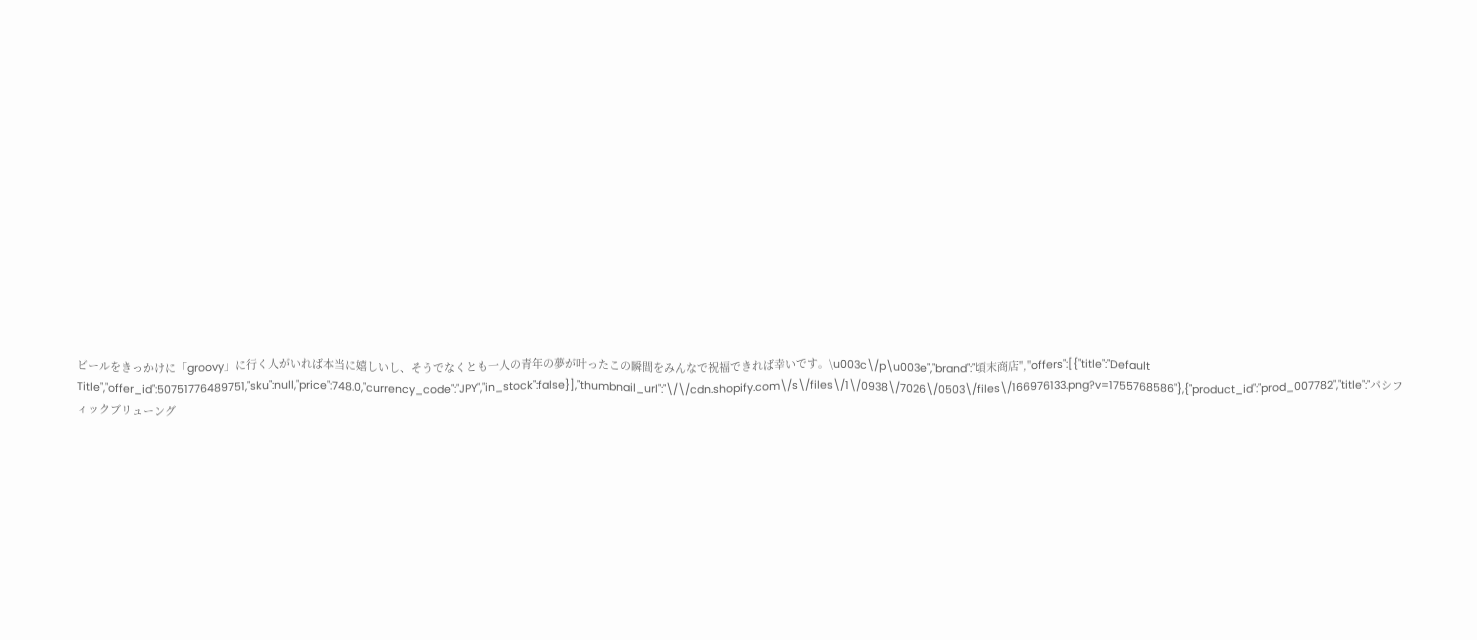ビールをきっかけに「groovy」に行く人がいれば本当に嬉しいし、そうでなくとも一人の青年の夢が叶ったこの瞬間をみんなで祝福できれば幸いです。\u003c\/p\u003e","brand":"頃末商店","offers":[{"title":"Default Title","offer_id":50751776489751,"sku":null,"price":748.0,"currency_code":"JPY","in_stock":false}],"thumbnail_url":"\/\/cdn.shopify.com\/s\/files\/1\/0938\/7026\/0503\/files\/166976133.png?v=1755768586"},{"product_id":"prod_007782","title":"パシフィックブリューング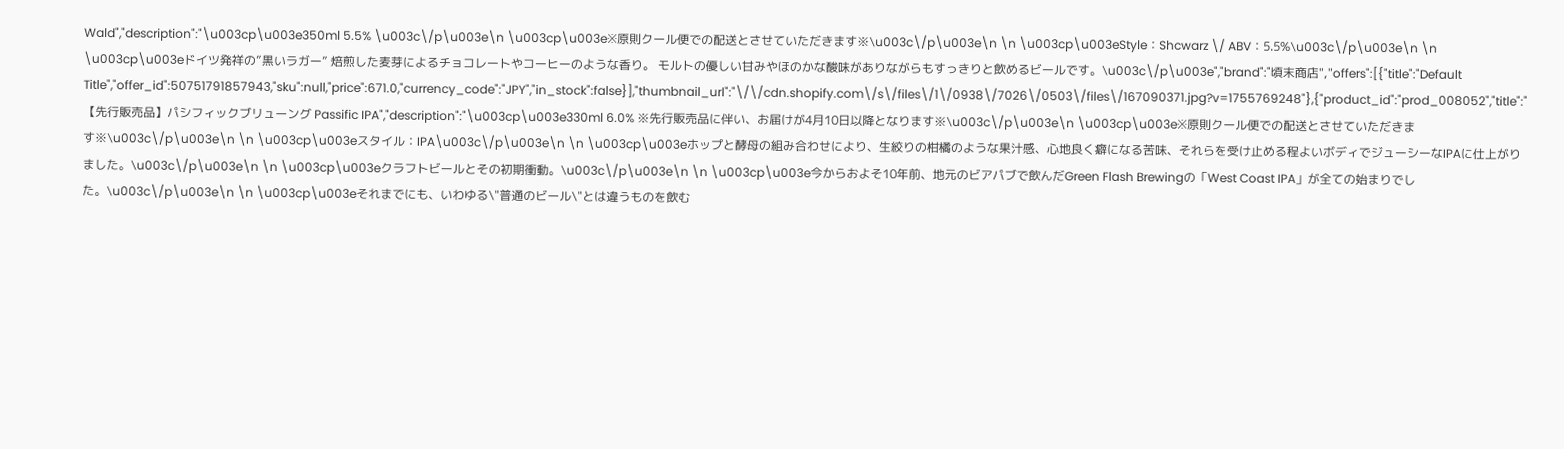Wald","description":"\u003cp\u003e350ml 5.5% \u003c\/p\u003e\n \u003cp\u003e※原則クール便での配送とさせていただきます※\u003c\/p\u003e\n \n \u003cp\u003eStyle：Shcwarz \/ ABV：5.5%\u003c\/p\u003e\n \n \u003cp\u003eドイツ発祥の”黒いラガー” 焙煎した麦芽によるチョコレートやコーヒーのような香り。 モルトの優しい甘みやほのかな酸味がありながらもすっきりと飲めるビールです。\u003c\/p\u003e","brand":"頃末商店","offers":[{"title":"Default Title","offer_id":50751791857943,"sku":null,"price":671.0,"currency_code":"JPY","in_stock":false}],"thumbnail_url":"\/\/cdn.shopify.com\/s\/files\/1\/0938\/7026\/0503\/files\/167090371.jpg?v=1755769248"},{"product_id":"prod_008052","title":"【先行販売品】パシフィックブリューング Passific IPA","description":"\u003cp\u003e330ml 6.0% ※先行販売品に伴い、お届けが4月10日以降となります※\u003c\/p\u003e\n \u003cp\u003e※原則クール便での配送とさせていただきます※\u003c\/p\u003e\n \n \u003cp\u003eスタイル：IPA\u003c\/p\u003e\n \n \u003cp\u003eホップと酵母の組み合わせにより、生絞りの柑橘のような果汁感、心地良く癖になる苦味、それらを受け止める程よいボディでジューシーなIPAに仕上がりました。\u003c\/p\u003e\n \n \u003cp\u003eクラフトビールとその初期衝動。\u003c\/p\u003e\n \n \u003cp\u003e今からおよそ10年前、地元のビアパブで飲んだGreen Flash Brewingの「West Coast IPA」が全ての始まりでした。\u003c\/p\u003e\n \n \u003cp\u003eそれまでにも、いわゆる\"普通のビール\"とは違うものを飲む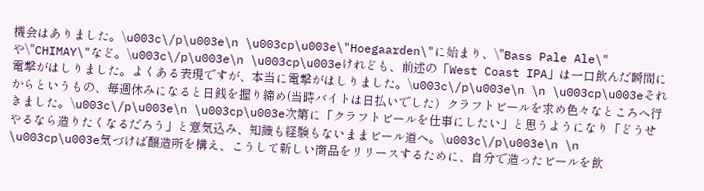機会はありました。\u003c\/p\u003e\n \u003cp\u003e\"Hoegaarden\"に始まり、\"Bass Pale Ale\"や\"CHIMAY\"など。\u003c\/p\u003e\n \u003cp\u003eけれども、前述の「West Coast IPA」は一口飲んだ瞬間に電撃がはしりました。よくある表現ですが、本当に電撃がはしりました。\u003c\/p\u003e\n \n \u003cp\u003eそれからというもの、毎週休みになると日銭を握り締め(当時バイトは日払いでした）クラフトビールを求め色々なところへ行きました。\u003c\/p\u003e\n \u003cp\u003e次第に「クラフトビールを仕事にしたい」と思うようになり「どうせやるなら造りたくなるだろう」と意気込み、知識も経験もないままビール道へ。\u003c\/p\u003e\n \n \u003cp\u003e気づけば醸造所を構え、こうして新しい商品をリリースするために、自分で造ったビールを飲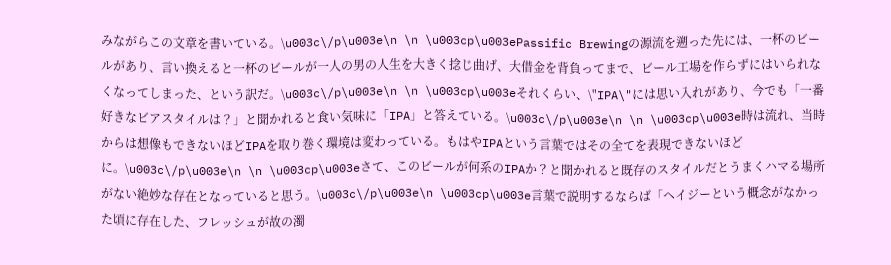みながらこの文章を書いている。\u003c\/p\u003e\n \n \u003cp\u003ePassific Brewingの源流を遡った先には、一杯のビールがあり、言い換えると一杯のビールが一人の男の人生を大きく捻じ曲げ、大借金を背負ってまで、ビール工場を作らずにはいられなくなってしまった、という訳だ。\u003c\/p\u003e\n \n \u003cp\u003eそれくらい、\"IPA\"には思い入れがあり、今でも「一番好きなビアスタイルは？」と聞かれると食い気味に「IPA」と答えている。\u003c\/p\u003e\n \n \u003cp\u003e時は流れ、当時からは想像もできないほどIPAを取り巻く環境は変わっている。もはやIPAという言葉ではその全てを表現できないほどに。\u003c\/p\u003e\n \n \u003cp\u003eさて、このビールが何系のIPAか？と聞かれると既存のスタイルだとうまくハマる場所がない絶妙な存在となっていると思う。\u003c\/p\u003e\n \u003cp\u003e言葉で説明するならば「ヘイジーという概念がなかった頃に存在した、フレッシュが故の濁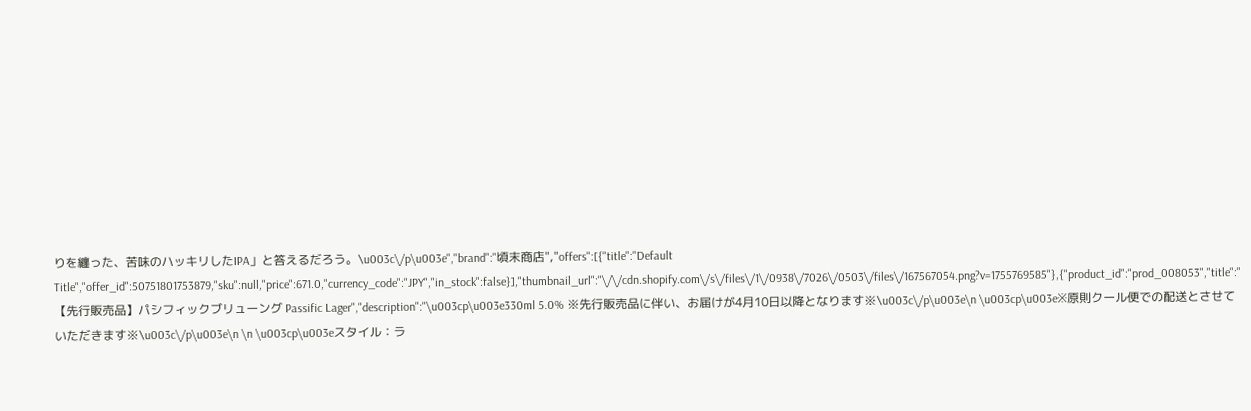りを纏った、苦味のハッキリしたIPA」と答えるだろう。\u003c\/p\u003e","brand":"頃末商店","offers":[{"title":"Default Title","offer_id":50751801753879,"sku":null,"price":671.0,"currency_code":"JPY","in_stock":false}],"thumbnail_url":"\/\/cdn.shopify.com\/s\/files\/1\/0938\/7026\/0503\/files\/167567054.png?v=1755769585"},{"product_id":"prod_008053","title":"【先行販売品】パシフィックブリューング Passific Lager","description":"\u003cp\u003e330ml 5.0% ※先行販売品に伴い、お届けが4月10日以降となります※\u003c\/p\u003e\n \u003cp\u003e※原則クール便での配送とさせていただきます※\u003c\/p\u003e\n \n \u003cp\u003eスタイル：ラ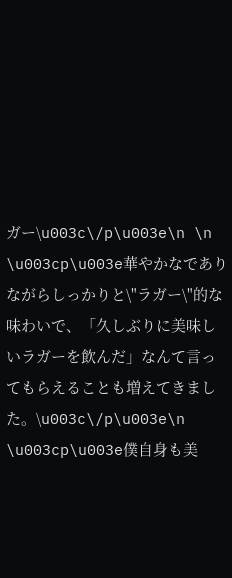ガー\u003c\/p\u003e\n \n \u003cp\u003e華やかなでありながらしっかりと\"ラガー\"的な味わいで、「久しぶりに美味しいラガーを飲んだ」なんて言ってもらえることも増えてきました。\u003c\/p\u003e\n \u003cp\u003e僕自身も美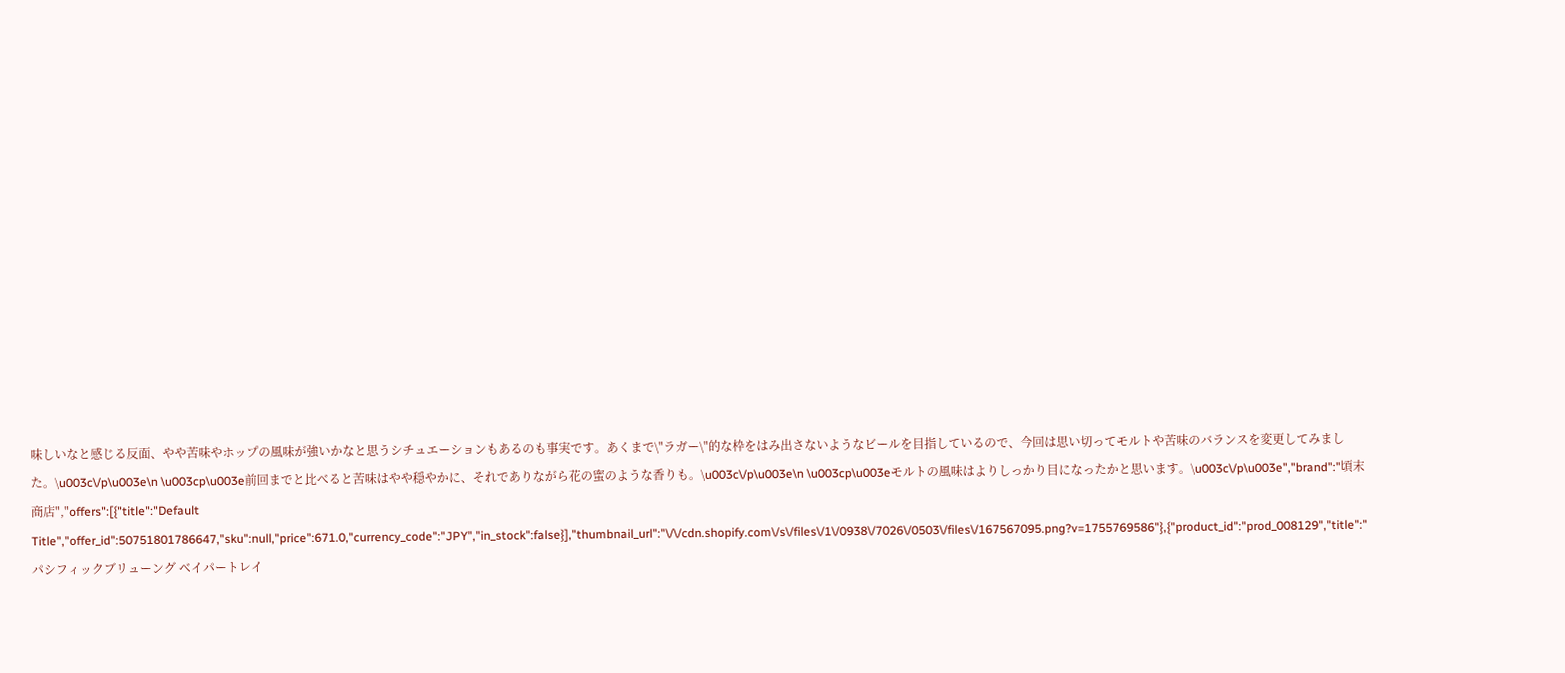味しいなと感じる反面、やや苦味やホップの風味が強いかなと思うシチュエーションもあるのも事実です。あくまで\"ラガー\"的な枠をはみ出さないようなビールを目指しているので、今回は思い切ってモルトや苦味のバランスを変更してみました。\u003c\/p\u003e\n \u003cp\u003e前回までと比べると苦味はやや穏やかに、それでありながら花の蜜のような香りも。\u003c\/p\u003e\n \u003cp\u003eモルトの風味はよりしっかり目になったかと思います。\u003c\/p\u003e","brand":"頃末商店","offers":[{"title":"Default Title","offer_id":50751801786647,"sku":null,"price":671.0,"currency_code":"JPY","in_stock":false}],"thumbnail_url":"\/\/cdn.shopify.com\/s\/files\/1\/0938\/7026\/0503\/files\/167567095.png?v=1755769586"},{"product_id":"prod_008129","title":"パシフィックブリューング ベイパートレイ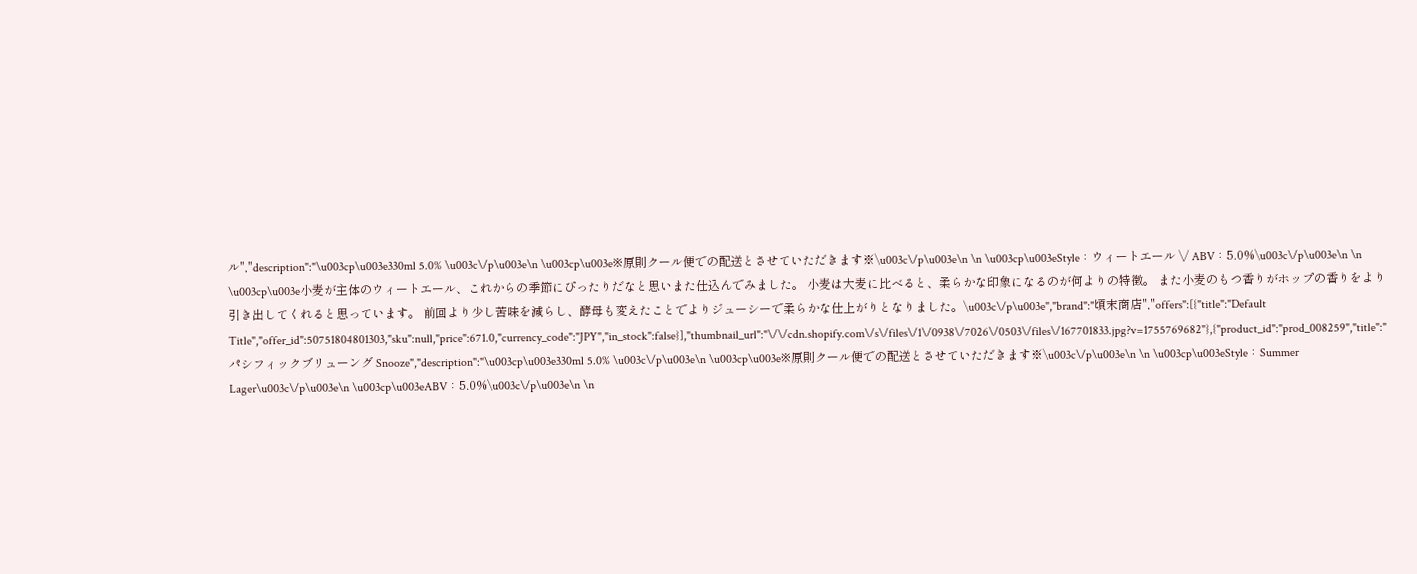ル","description":"\u003cp\u003e330ml 5.0% \u003c\/p\u003e\n \u003cp\u003e※原則クール便での配送とさせていただきます※\u003c\/p\u003e\n \n \u003cp\u003eStyle：ウィートエール \/ ABV：5.0%\u003c\/p\u003e\n \n \u003cp\u003e小麦が主体のウィートエール、これからの季節にぴったりだなと思いまた仕込んでみました。 小麦は大麦に比べると、柔らかな印象になるのが何よりの特徴。 また小麦のもつ香りがホップの香りをより引き出してくれると思っています。 前回より少し苦味を減らし、酵母も変えたことでよりジューシーで柔らかな仕上がりとなりました。\u003c\/p\u003e","brand":"頃末商店","offers":[{"title":"Default Title","offer_id":50751804801303,"sku":null,"price":671.0,"currency_code":"JPY","in_stock":false}],"thumbnail_url":"\/\/cdn.shopify.com\/s\/files\/1\/0938\/7026\/0503\/files\/167701833.jpg?v=1755769682"},{"product_id":"prod_008259","title":"パシフィックブリューング Snooze","description":"\u003cp\u003e330ml 5.0% \u003c\/p\u003e\n \u003cp\u003e※原則クール便での配送とさせていただきます※\u003c\/p\u003e\n \n \u003cp\u003eStyle：Summer Lager\u003c\/p\u003e\n \u003cp\u003eABV：5.0%\u003c\/p\u003e\n \n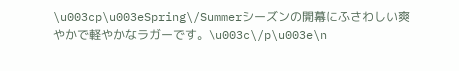\u003cp\u003eSpring\/Summerシーズンの開幕にふさわしい爽やかで軽やかなラガーです。\u003c\/p\u003e\n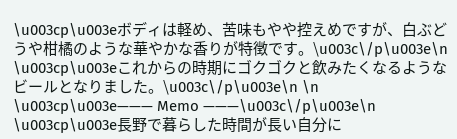\u003cp\u003eボディは軽め、苦味もやや控えめですが、白ぶどうや柑橘のような華やかな香りが特徴です。\u003c\/p\u003e\n \u003cp\u003eこれからの時期にゴクゴクと飲みたくなるようなビールとなりました。\u003c\/p\u003e\n \n \u003cp\u003e——— Memo ———\u003c\/p\u003e\n \u003cp\u003e長野で暮らした時間が長い自分に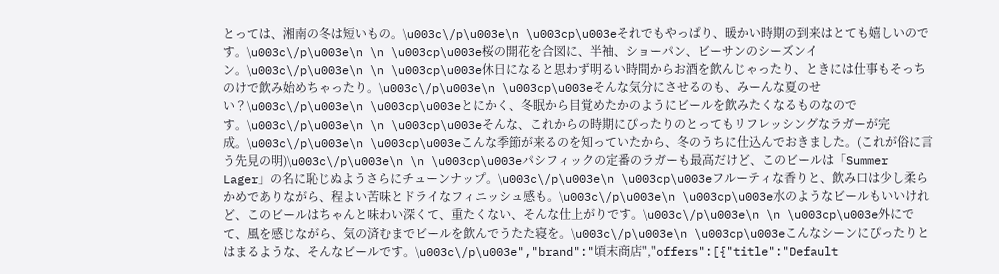とっては、湘南の冬は短いもの。\u003c\/p\u003e\n \u003cp\u003eそれでもやっぱり、暖かい時期の到来はとても嬉しいのです。\u003c\/p\u003e\n \n \u003cp\u003e桜の開花を合図に、半袖、ショーパン、ビーサンのシーズンイン。\u003c\/p\u003e\n \n \u003cp\u003e休日になると思わず明るい時間からお酒を飲んじゃったり、ときには仕事もそっちのけで飲み始めちゃったり。\u003c\/p\u003e\n \u003cp\u003eそんな気分にさせるのも、みーんな夏のせい？\u003c\/p\u003e\n \u003cp\u003eとにかく、冬眠から目覚めたかのようにビールを飲みたくなるものなのです。\u003c\/p\u003e\n \n \u003cp\u003eそんな、これからの時期にぴったりのとってもリフレッシングなラガーが完成。\u003c\/p\u003e\n \u003cp\u003eこんな季節が来るのを知っていたから、冬のうちに仕込んでおきました。(これが俗に言う先見の明)\u003c\/p\u003e\n \n \u003cp\u003eパシフィックの定番のラガーも最高だけど、このビールは「Summer Lager」の名に恥じぬようさらにチューンナップ。\u003c\/p\u003e\n \u003cp\u003eフルーティな香りと、飲み口は少し柔らかめでありながら、程よい苦味とドライなフィニッシュ感も。\u003c\/p\u003e\n \u003cp\u003e水のようなビールもいいけれど、このビールはちゃんと味わい深くて、重たくない、そんな仕上がりです。\u003c\/p\u003e\n \n \u003cp\u003e外にでて、風を感じながら、気の済むまでビールを飲んでうたた寝を。\u003c\/p\u003e\n \u003cp\u003eこんなシーンにぴったりとはまるような、そんなビールです。\u003c\/p\u003e","brand":"頃末商店","offers":[{"title":"Default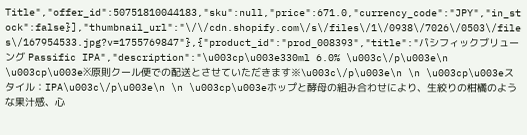Title","offer_id":50751810044183,"sku":null,"price":671.0,"currency_code":"JPY","in_stock":false}],"thumbnail_url":"\/\/cdn.shopify.com\/s\/files\/1\/0938\/7026\/0503\/files\/167954533.jpg?v=1755769847"},{"product_id":"prod_008393","title":"パシフィックブリューング Passific IPA","description":"\u003cp\u003e330ml 6.0% \u003c\/p\u003e\n \u003cp\u003e※原則クール便での配送とさせていただきます※\u003c\/p\u003e\n \n \u003cp\u003eスタイル：IPA\u003c\/p\u003e\n \n \u003cp\u003eホップと酵母の組み合わせにより、生絞りの柑橘のような果汁感、心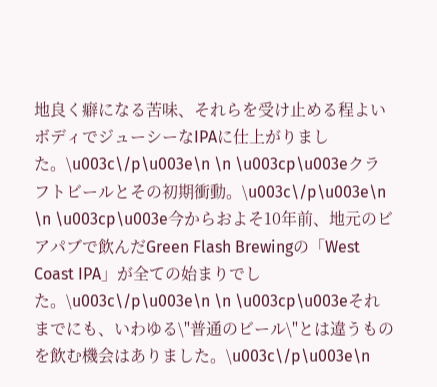地良く癖になる苦味、それらを受け止める程よいボディでジューシーなIPAに仕上がりました。\u003c\/p\u003e\n \n \u003cp\u003eクラフトビールとその初期衝動。\u003c\/p\u003e\n \n \u003cp\u003e今からおよそ10年前、地元のビアパブで飲んだGreen Flash Brewingの「West Coast IPA」が全ての始まりでした。\u003c\/p\u003e\n \n \u003cp\u003eそれまでにも、いわゆる\"普通のビール\"とは違うものを飲む機会はありました。\u003c\/p\u003e\n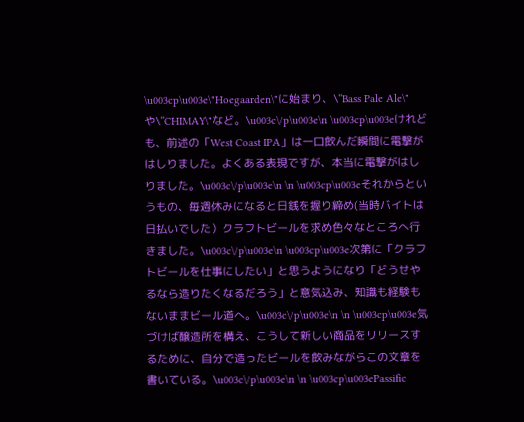\u003cp\u003e\"Hoegaarden\"に始まり、\"Bass Pale Ale\"や\"CHIMAY\"など。\u003c\/p\u003e\n \u003cp\u003eけれども、前述の「West Coast IPA」は一口飲んだ瞬間に電撃がはしりました。よくある表現ですが、本当に電撃がはしりました。\u003c\/p\u003e\n \n \u003cp\u003eそれからというもの、毎週休みになると日銭を握り締め(当時バイトは日払いでした）クラフトビールを求め色々なところへ行きました。\u003c\/p\u003e\n \u003cp\u003e次第に「クラフトビールを仕事にしたい」と思うようになり「どうせやるなら造りたくなるだろう」と意気込み、知識も経験もないままビール道へ。\u003c\/p\u003e\n \n \u003cp\u003e気づけば醸造所を構え、こうして新しい商品をリリースするために、自分で造ったビールを飲みながらこの文章を書いている。\u003c\/p\u003e\n \n \u003cp\u003ePassific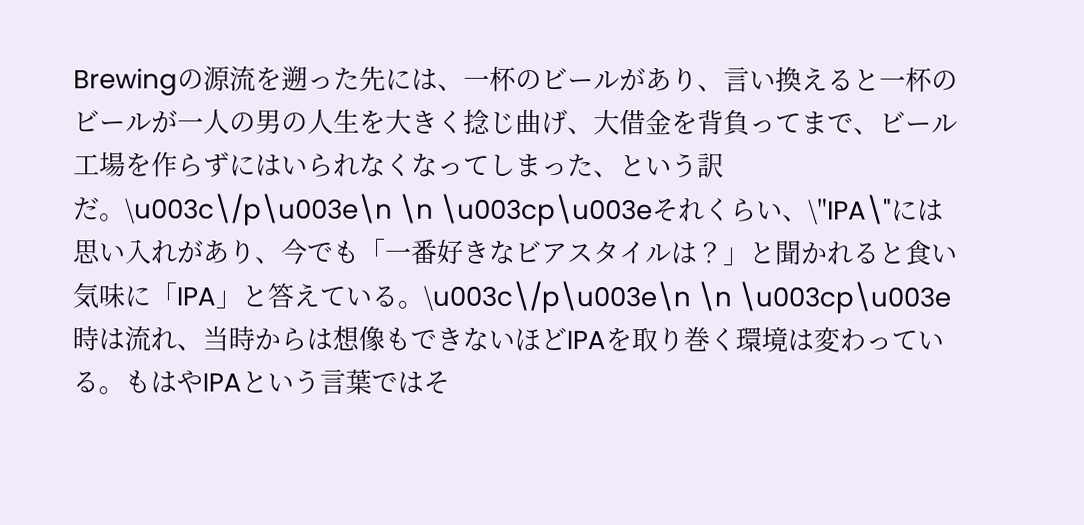Brewingの源流を遡った先には、一杯のビールがあり、言い換えると一杯のビールが一人の男の人生を大きく捻じ曲げ、大借金を背負ってまで、ビール工場を作らずにはいられなくなってしまった、という訳だ。\u003c\/p\u003e\n \n \u003cp\u003eそれくらい、\"IPA\"には思い入れがあり、今でも「一番好きなビアスタイルは？」と聞かれると食い気味に「IPA」と答えている。\u003c\/p\u003e\n \n \u003cp\u003e時は流れ、当時からは想像もできないほどIPAを取り巻く環境は変わっている。もはやIPAという言葉ではそ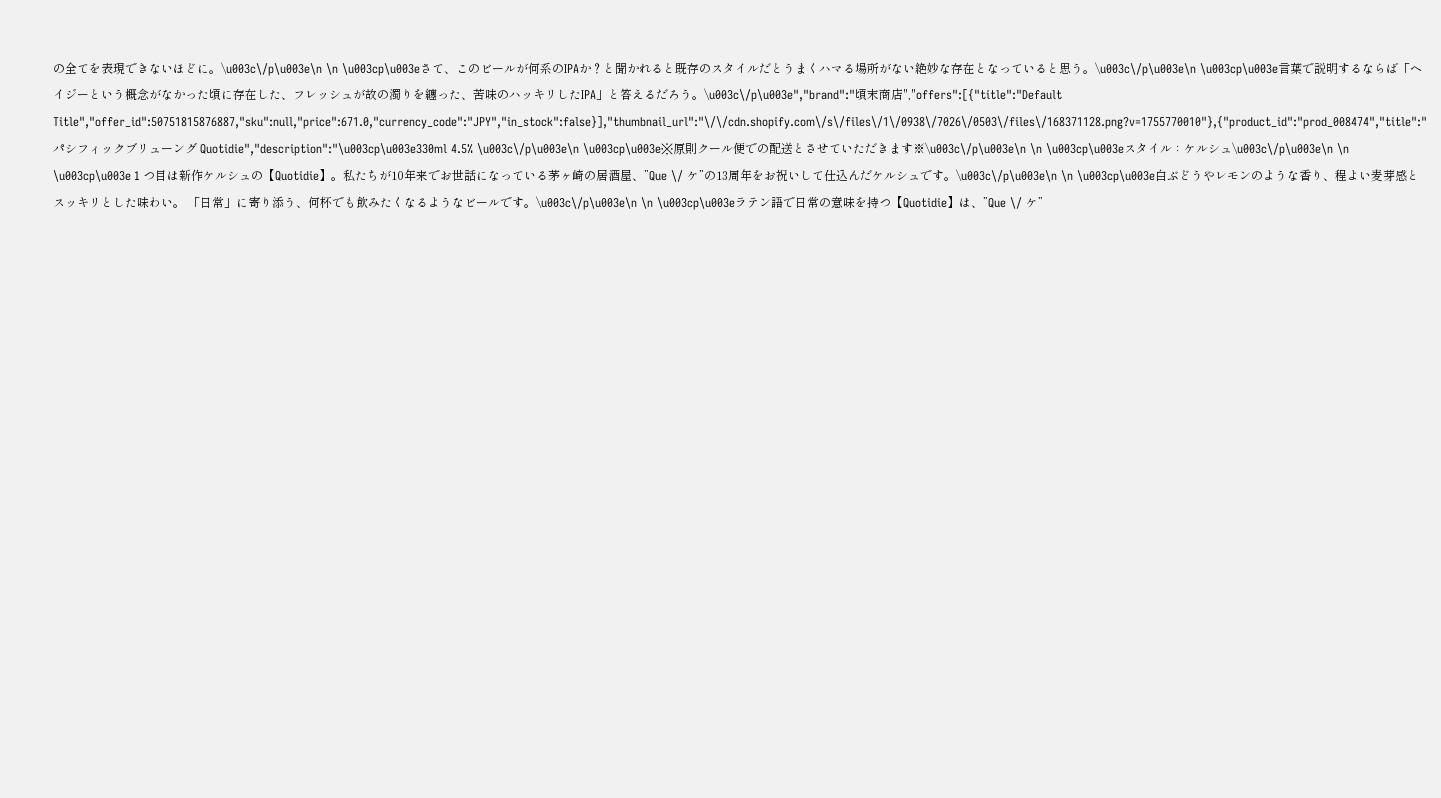の全てを表現できないほどに。\u003c\/p\u003e\n \n \u003cp\u003eさて、このビールが何系のIPAか？と聞かれると既存のスタイルだとうまくハマる場所がない絶妙な存在となっていると思う。\u003c\/p\u003e\n \u003cp\u003e言葉で説明するならば「ヘイジーという概念がなかった頃に存在した、フレッシュが故の濁りを纏った、苦味のハッキリしたIPA」と答えるだろう。\u003c\/p\u003e","brand":"頃末商店","offers":[{"title":"Default Title","offer_id":50751815876887,"sku":null,"price":671.0,"currency_code":"JPY","in_stock":false}],"thumbnail_url":"\/\/cdn.shopify.com\/s\/files\/1\/0938\/7026\/0503\/files\/168371128.png?v=1755770010"},{"product_id":"prod_008474","title":"パシフィックブリューング Quotidie","description":"\u003cp\u003e330ml 4.5% \u003c\/p\u003e\n \u003cp\u003e※原則クール便での配送とさせていただきます※\u003c\/p\u003e\n \n \u003cp\u003eスタイル：ケルシュ\u003c\/p\u003e\n \n \u003cp\u003e１つ目は新作ケルシュの【Quotidie】。私たちが10年来でお世話になっている茅ヶ崎の居酒屋、”Que \/ ケ”の13周年をお祝いして仕込んだケルシュです。\u003c\/p\u003e\n \n \u003cp\u003e白ぶどうやレモンのような香り、程よい麦芽感とスッキリとした味わい。 「日常」に寄り添う、何杯でも飲みたくなるようなビールです。\u003c\/p\u003e\n \n \u003cp\u003eラテン語で日常の意味を持つ【Quotidie】は、”Que \/ ケ”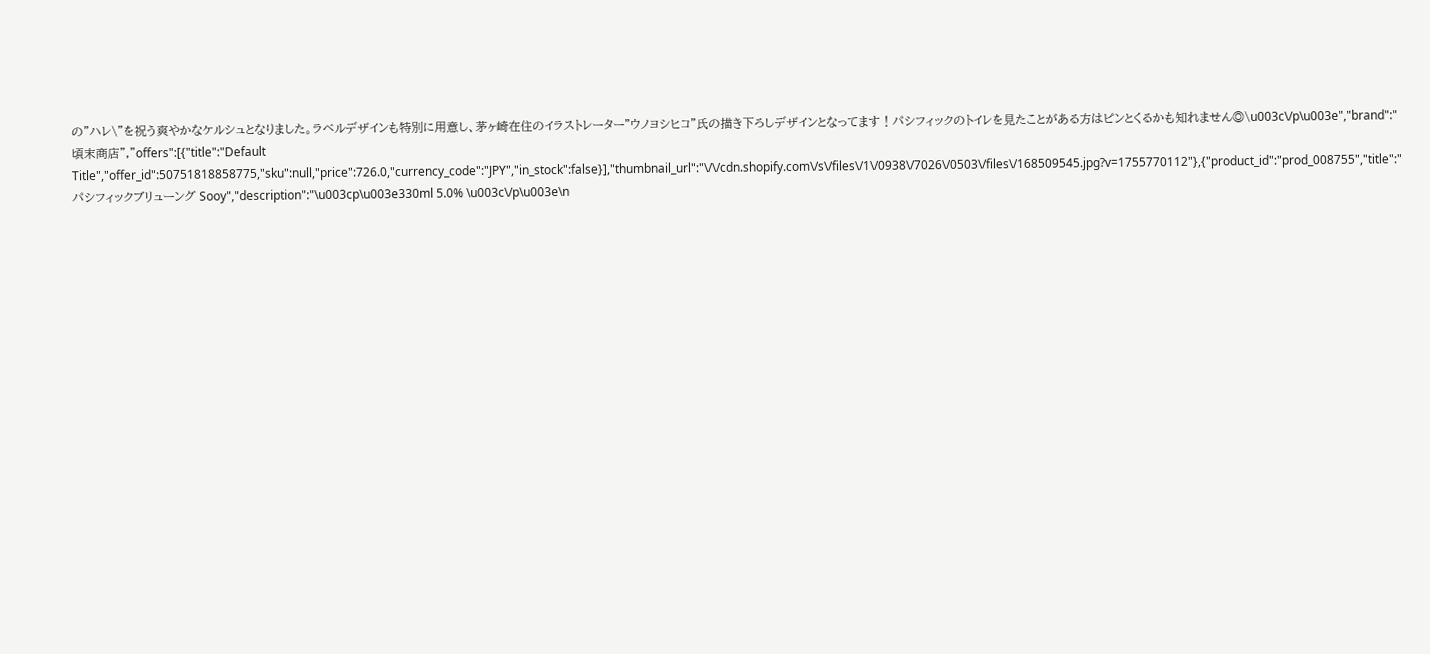の”ハレ\"を祝う爽やかなケルシュとなりました。ラベルデザインも特別に用意し、茅ヶ崎在住のイラストレーター”ウノヨシヒコ”氏の描き下ろしデザインとなってます！パシフィックのトイレを見たことがある方はピンとくるかも知れません◎\u003c\/p\u003e","brand":"頃末商店","offers":[{"title":"Default Title","offer_id":50751818858775,"sku":null,"price":726.0,"currency_code":"JPY","in_stock":false}],"thumbnail_url":"\/\/cdn.shopify.com\/s\/files\/1\/0938\/7026\/0503\/files\/168509545.jpg?v=1755770112"},{"product_id":"prod_008755","title":"パシフィックブリューング Sooy","description":"\u003cp\u003e330ml 5.0% \u003c\/p\u003e\n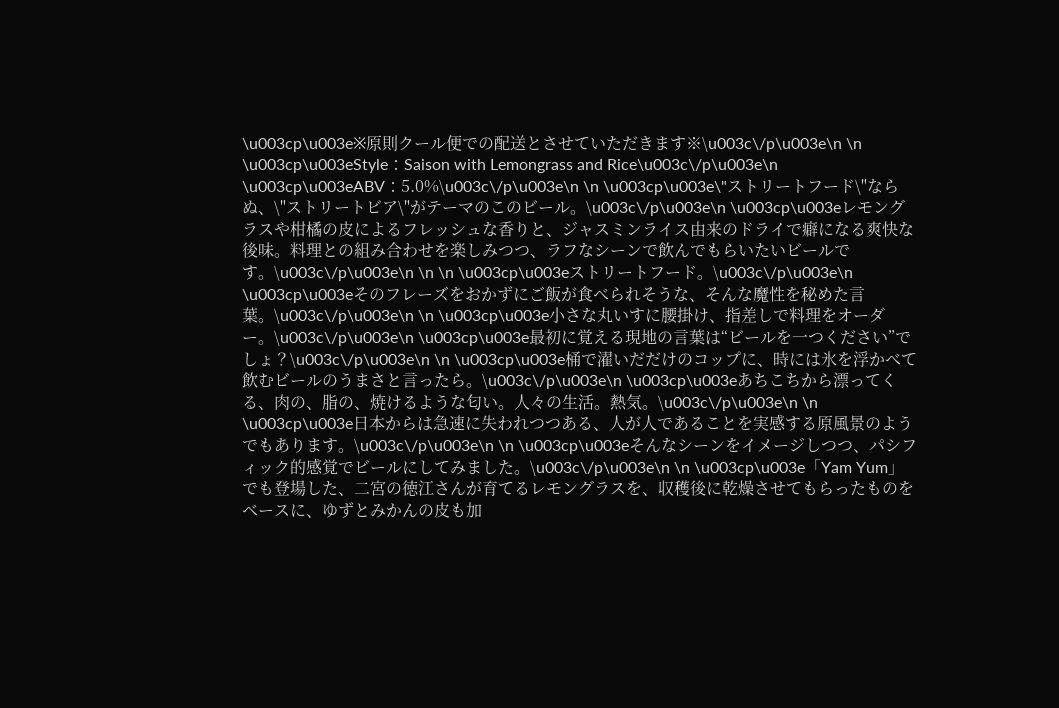\u003cp\u003e※原則クール便での配送とさせていただきます※\u003c\/p\u003e\n \n \u003cp\u003eStyle：Saison with Lemongrass and Rice\u003c\/p\u003e\n \u003cp\u003eABV：5.0%\u003c\/p\u003e\n \n \u003cp\u003e\"ストリートフード\"ならぬ、\"ストリートビア\"がテーマのこのビール。\u003c\/p\u003e\n \u003cp\u003eレモングラスや柑橘の皮によるフレッシュな香りと、ジャスミンライス由来のドライで癖になる爽快な後味。料理との組み合わせを楽しみつつ、ラフなシーンで飲んでもらいたいビールです。\u003c\/p\u003e\n \n \n \u003cp\u003eストリートフード。\u003c\/p\u003e\n \u003cp\u003eそのフレーズをおかずにご飯が食べられそうな、そんな魔性を秘めた言葉。\u003c\/p\u003e\n \n \u003cp\u003e小さな丸いすに腰掛け、指差しで料理をオーダー。\u003c\/p\u003e\n \u003cp\u003e最初に覚える現地の言葉は“ビールを一つください”でしょ？\u003c\/p\u003e\n \n \u003cp\u003e桶で濯いだだけのコップに、時には氷を浮かべて飲むビールのうまさと言ったら。\u003c\/p\u003e\n \u003cp\u003eあちこちから漂ってくる、肉の、脂の、焼けるような匂い。人々の生活。熱気。\u003c\/p\u003e\n \n \u003cp\u003e日本からは急速に失われつつある、人が人であることを実感する原風景のようでもあります。\u003c\/p\u003e\n \n \u003cp\u003eそんなシーンをイメージしつつ、パシフィック的感覚でビールにしてみました。\u003c\/p\u003e\n \n \u003cp\u003e「Yam Yum」でも登場した、二宮の徳江さんが育てるレモングラスを、収穫後に乾燥させてもらったものをベースに、ゆずとみかんの皮も加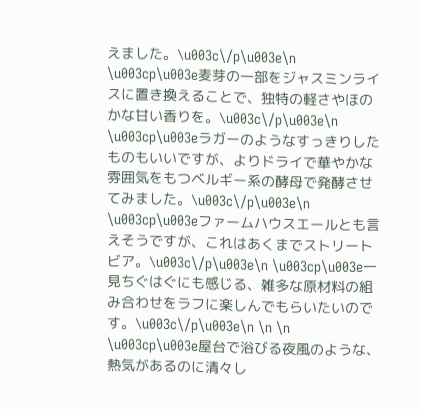えました。\u003c\/p\u003e\n \u003cp\u003e麦芽の一部をジャスミンライスに置き換えることで、独特の軽さやほのかな甘い香りを。\u003c\/p\u003e\n \u003cp\u003eラガーのようなすっきりしたものもいいですが、よりドライで華やかな雰囲気をもつベルギー系の酵母で発酵させてみました。\u003c\/p\u003e\n \u003cp\u003eファームハウスエールとも言えそうですが、これはあくまでストリートビア。\u003c\/p\u003e\n \u003cp\u003e一見ちぐはぐにも感じる、雑多な原材料の組み合わせをラフに楽しんでもらいたいのです。\u003c\/p\u003e\n \n \n \u003cp\u003e屋台で浴びる夜風のような、熱気があるのに清々し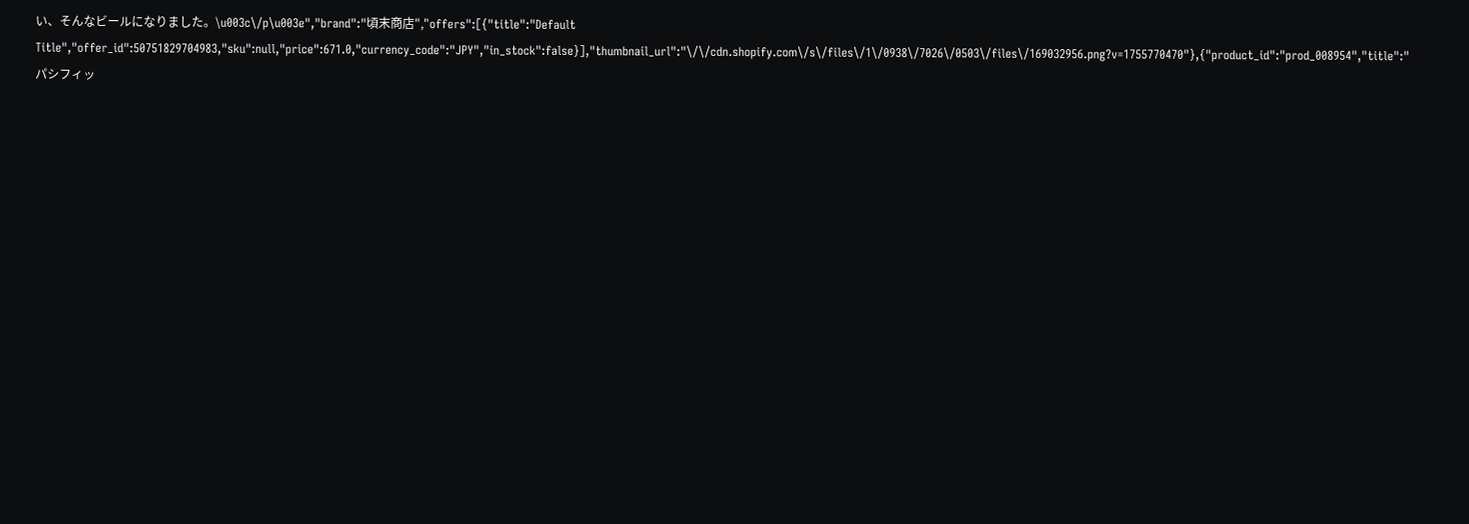い、そんなビールになりました。\u003c\/p\u003e","brand":"頃末商店","offers":[{"title":"Default Title","offer_id":50751829704983,"sku":null,"price":671.0,"currency_code":"JPY","in_stock":false}],"thumbnail_url":"\/\/cdn.shopify.com\/s\/files\/1\/0938\/7026\/0503\/files\/169032956.png?v=1755770470"},{"product_id":"prod_008954","title":"パシフィッ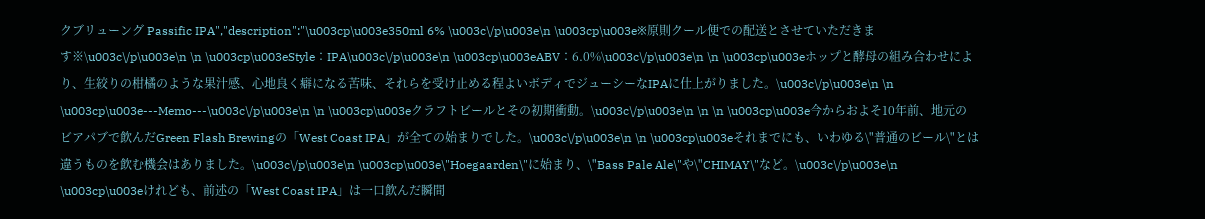クブリューング Passific IPA","description":"\u003cp\u003e350ml 6% \u003c\/p\u003e\n \u003cp\u003e※原則クール便での配送とさせていただきます※\u003c\/p\u003e\n \n \u003cp\u003eStyle：IPA\u003c\/p\u003e\n \u003cp\u003eABV：6.0%\u003c\/p\u003e\n \n \u003cp\u003eホップと酵母の組み合わせにより、生絞りの柑橘のような果汁感、心地良く癖になる苦味、それらを受け止める程よいボディでジューシーなIPAに仕上がりました。\u003c\/p\u003e\n \n \u003cp\u003e---Memo---\u003c\/p\u003e\n \n \u003cp\u003eクラフトビールとその初期衝動。\u003c\/p\u003e\n \n \n \u003cp\u003e今からおよそ10年前、地元のビアパブで飲んだGreen Flash Brewingの「West Coast IPA」が全ての始まりでした。\u003c\/p\u003e\n \n \u003cp\u003eそれまでにも、いわゆる\"普通のビール\"とは違うものを飲む機会はありました。\u003c\/p\u003e\n \u003cp\u003e\"Hoegaarden\"に始まり、\"Bass Pale Ale\"や\"CHIMAY\"など。\u003c\/p\u003e\n \u003cp\u003eけれども、前述の「West Coast IPA」は一口飲んだ瞬間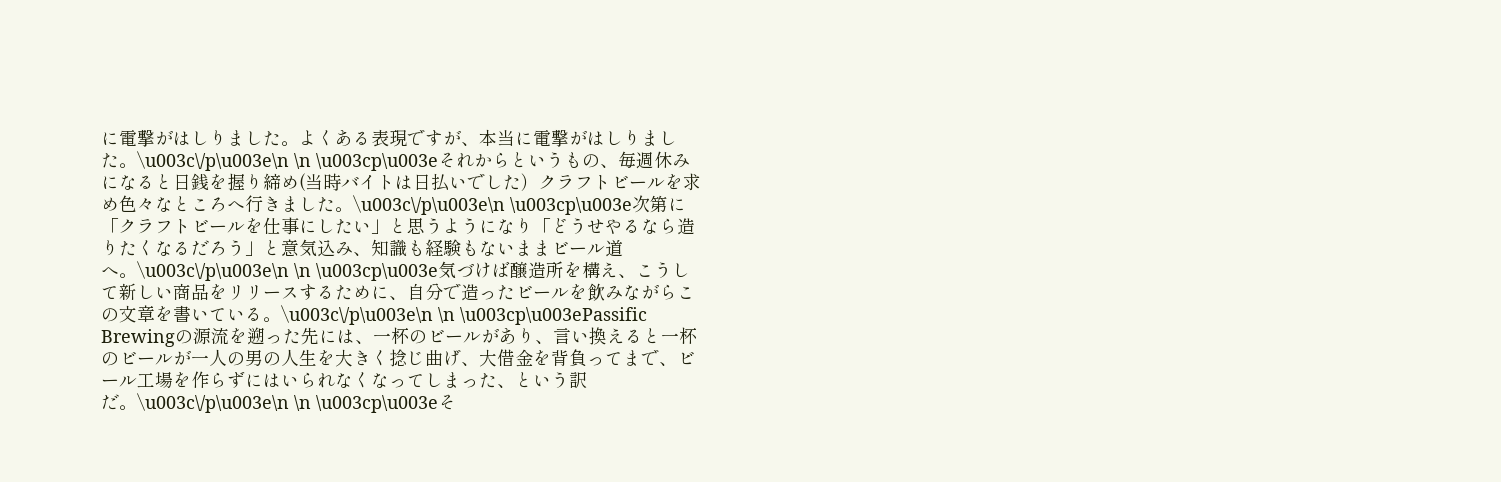に電撃がはしりました。よくある表現ですが、本当に電撃がはしりました。\u003c\/p\u003e\n \n \u003cp\u003eそれからというもの、毎週休みになると日銭を握り締め(当時バイトは日払いでした）クラフトビールを求め色々なところへ行きました。\u003c\/p\u003e\n \u003cp\u003e次第に「クラフトビールを仕事にしたい」と思うようになり「どうせやるなら造りたくなるだろう」と意気込み、知識も経験もないままビール道へ。\u003c\/p\u003e\n \n \u003cp\u003e気づけば醸造所を構え、こうして新しい商品をリリースするために、自分で造ったビールを飲みながらこの文章を書いている。\u003c\/p\u003e\n \n \u003cp\u003ePassific Brewingの源流を遡った先には、一杯のビールがあり、言い換えると一杯のビールが一人の男の人生を大きく捻じ曲げ、大借金を背負ってまで、ビール工場を作らずにはいられなくなってしまった、という訳だ。\u003c\/p\u003e\n \n \u003cp\u003eそ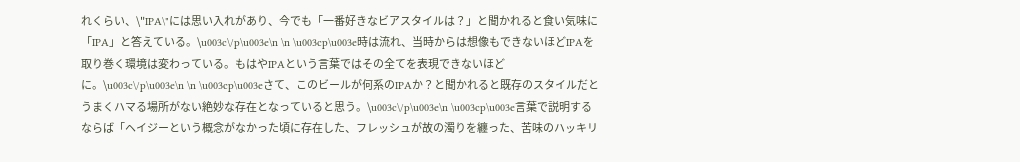れくらい、\"IPA\"には思い入れがあり、今でも「一番好きなビアスタイルは？」と聞かれると食い気味に「IPA」と答えている。\u003c\/p\u003e\n \n \u003cp\u003e時は流れ、当時からは想像もできないほどIPAを取り巻く環境は変わっている。もはやIPAという言葉ではその全てを表現できないほどに。\u003c\/p\u003e\n \n \u003cp\u003eさて、このビールが何系のIPAか？と聞かれると既存のスタイルだとうまくハマる場所がない絶妙な存在となっていると思う。\u003c\/p\u003e\n \u003cp\u003e言葉で説明するならば「ヘイジーという概念がなかった頃に存在した、フレッシュが故の濁りを纏った、苦味のハッキリ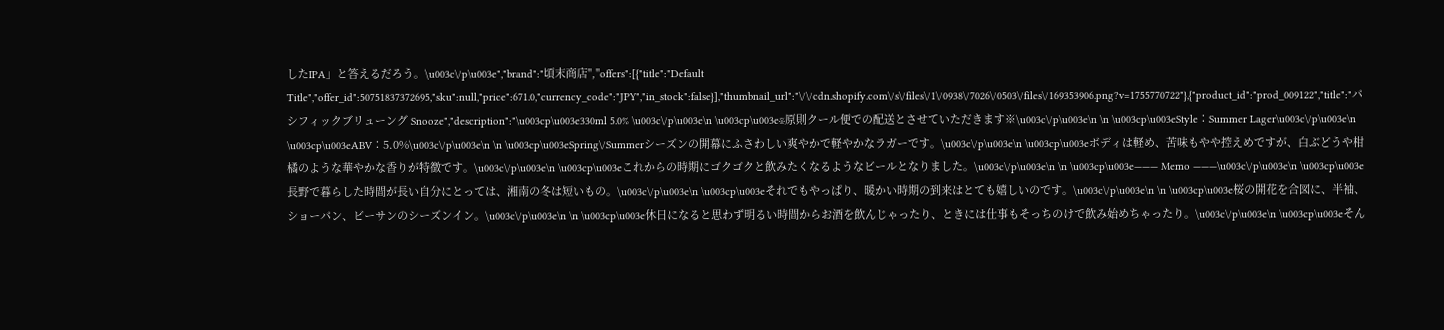したIPA」と答えるだろう。\u003c\/p\u003e","brand":"頃末商店","offers":[{"title":"Default Title","offer_id":50751837372695,"sku":null,"price":671.0,"currency_code":"JPY","in_stock":false}],"thumbnail_url":"\/\/cdn.shopify.com\/s\/files\/1\/0938\/7026\/0503\/files\/169353906.png?v=1755770722"},{"product_id":"prod_009122","title":"パシフィックブリューング Snooze","description":"\u003cp\u003e330ml 5.0% \u003c\/p\u003e\n \u003cp\u003e※原則クール便での配送とさせていただきます※\u003c\/p\u003e\n \n \u003cp\u003eStyle：Summer Lager\u003c\/p\u003e\n \u003cp\u003eABV：5.0%\u003c\/p\u003e\n \n \u003cp\u003eSpring\/Summerシーズンの開幕にふさわしい爽やかで軽やかなラガーです。\u003c\/p\u003e\n \u003cp\u003eボディは軽め、苦味もやや控えめですが、白ぶどうや柑橘のような華やかな香りが特徴です。\u003c\/p\u003e\n \u003cp\u003eこれからの時期にゴクゴクと飲みたくなるようなビールとなりました。\u003c\/p\u003e\n \n \u003cp\u003e——— Memo ———\u003c\/p\u003e\n \u003cp\u003e長野で暮らした時間が長い自分にとっては、湘南の冬は短いもの。\u003c\/p\u003e\n \u003cp\u003eそれでもやっぱり、暖かい時期の到来はとても嬉しいのです。\u003c\/p\u003e\n \n \u003cp\u003e桜の開花を合図に、半袖、ショーパン、ビーサンのシーズンイン。\u003c\/p\u003e\n \n \u003cp\u003e休日になると思わず明るい時間からお酒を飲んじゃったり、ときには仕事もそっちのけで飲み始めちゃったり。\u003c\/p\u003e\n \u003cp\u003eそん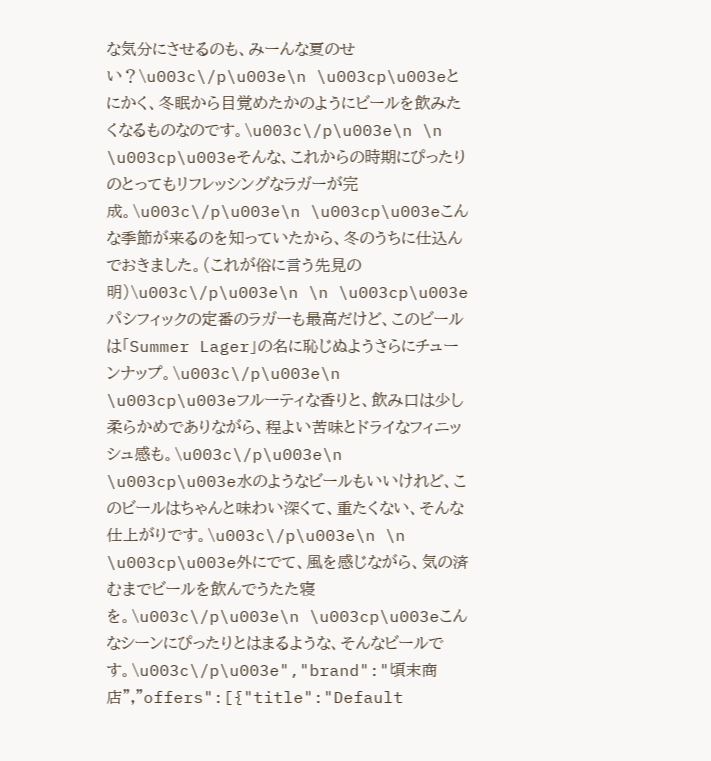な気分にさせるのも、みーんな夏のせい？\u003c\/p\u003e\n \u003cp\u003eとにかく、冬眠から目覚めたかのようにビールを飲みたくなるものなのです。\u003c\/p\u003e\n \n \u003cp\u003eそんな、これからの時期にぴったりのとってもリフレッシングなラガーが完成。\u003c\/p\u003e\n \u003cp\u003eこんな季節が来るのを知っていたから、冬のうちに仕込んでおきました。(これが俗に言う先見の明)\u003c\/p\u003e\n \n \u003cp\u003eパシフィックの定番のラガーも最高だけど、このビールは「Summer Lager」の名に恥じぬようさらにチューンナップ。\u003c\/p\u003e\n \u003cp\u003eフルーティな香りと、飲み口は少し柔らかめでありながら、程よい苦味とドライなフィニッシュ感も。\u003c\/p\u003e\n \u003cp\u003e水のようなビールもいいけれど、このビールはちゃんと味わい深くて、重たくない、そんな仕上がりです。\u003c\/p\u003e\n \n \u003cp\u003e外にでて、風を感じながら、気の済むまでビールを飲んでうたた寝を。\u003c\/p\u003e\n \u003cp\u003eこんなシーンにぴったりとはまるような、そんなビールです。\u003c\/p\u003e","brand":"頃末商店","offers":[{"title":"Default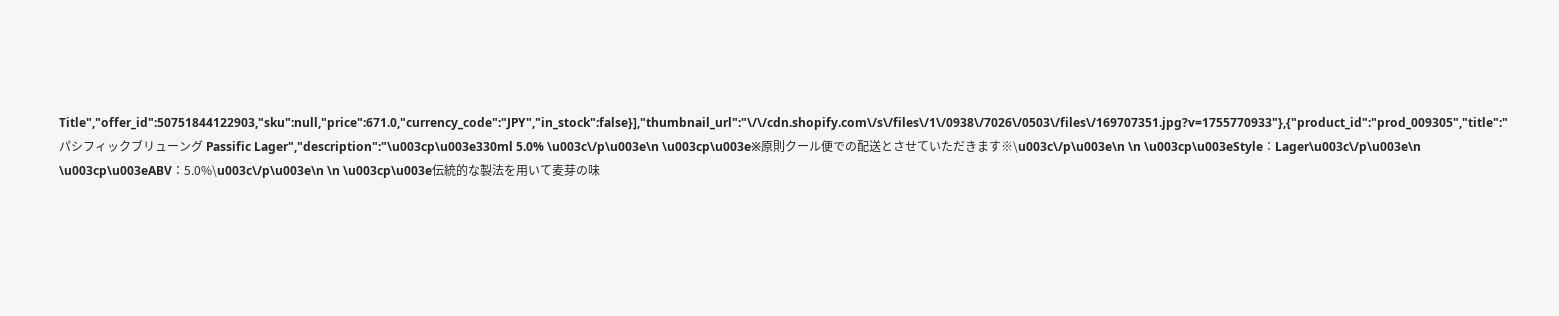Title","offer_id":50751844122903,"sku":null,"price":671.0,"currency_code":"JPY","in_stock":false}],"thumbnail_url":"\/\/cdn.shopify.com\/s\/files\/1\/0938\/7026\/0503\/files\/169707351.jpg?v=1755770933"},{"product_id":"prod_009305","title":"パシフィックブリューング Passific Lager","description":"\u003cp\u003e330ml 5.0% \u003c\/p\u003e\n \u003cp\u003e※原則クール便での配送とさせていただきます※\u003c\/p\u003e\n \n \u003cp\u003eStyle：Lager\u003c\/p\u003e\n \u003cp\u003eABV：5.0%\u003c\/p\u003e\n \n \u003cp\u003e伝統的な製法を用いて麦芽の味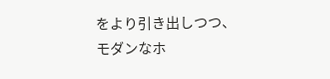をより引き出しつつ、モダンなホ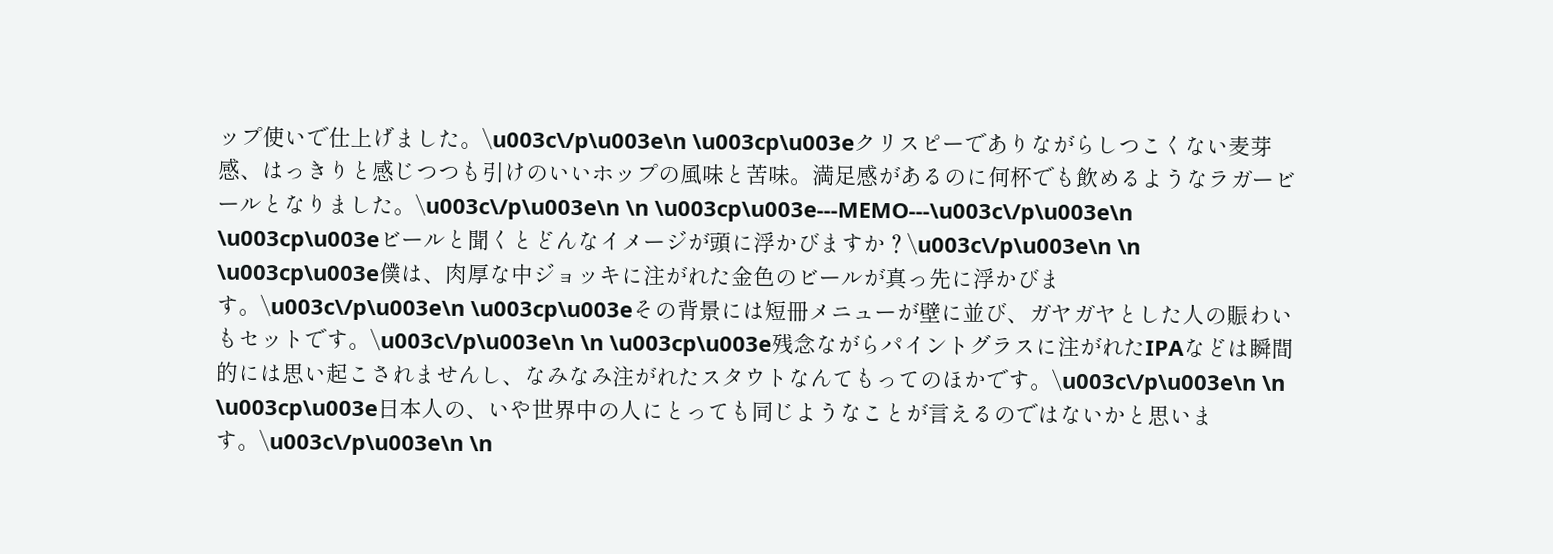ップ使いで仕上げました。\u003c\/p\u003e\n \u003cp\u003eクリスピーでありながらしつこくない麦芽感、はっきりと感じつつも引けのいいホップの風味と苦味。満足感があるのに何杯でも飲めるようなラガービールとなりました。\u003c\/p\u003e\n \n \u003cp\u003e---MEMO---\u003c\/p\u003e\n \u003cp\u003eビールと聞くとどんなイメージが頭に浮かびますか？\u003c\/p\u003e\n \n \u003cp\u003e僕は、肉厚な中ジョッキに注がれた金色のビールが真っ先に浮かびます。\u003c\/p\u003e\n \u003cp\u003eその背景には短冊メニューが壁に並び、ガヤガヤとした人の賑わいもセットです。\u003c\/p\u003e\n \n \u003cp\u003e残念ながらパイントグラスに注がれたIPAなどは瞬間的には思い起こされませんし、なみなみ注がれたスタウトなんてもってのほかです。\u003c\/p\u003e\n \n \u003cp\u003e日本人の、いや世界中の人にとっても同じようなことが言えるのではないかと思います。\u003c\/p\u003e\n \n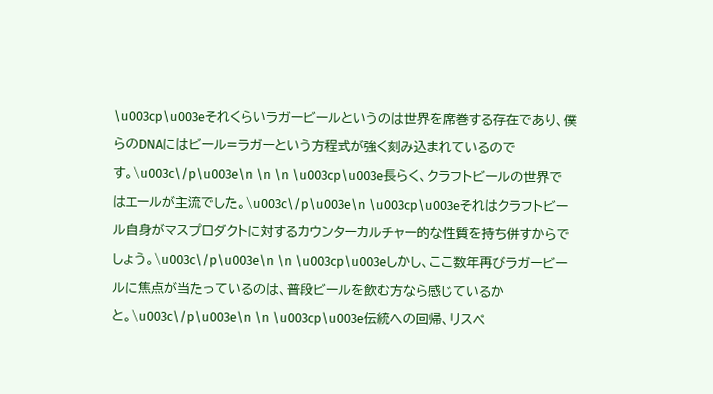\u003cp\u003eそれくらいラガービールというのは世界を席巻する存在であり、僕らのDNAにはビール=ラガーという方程式が強く刻み込まれているのです。\u003c\/p\u003e\n \n \n \u003cp\u003e長らく、クラフトビールの世界ではエールが主流でした。\u003c\/p\u003e\n \u003cp\u003eそれはクラフトビール自身がマスプロダクトに対するカウンターカルチャー的な性質を持ち併すからでしょう。\u003c\/p\u003e\n \n \u003cp\u003eしかし、ここ数年再びラガービールに焦点が当たっているのは、普段ビールを飲む方なら感じているかと。\u003c\/p\u003e\n \n \u003cp\u003e伝統への回帰、リスペ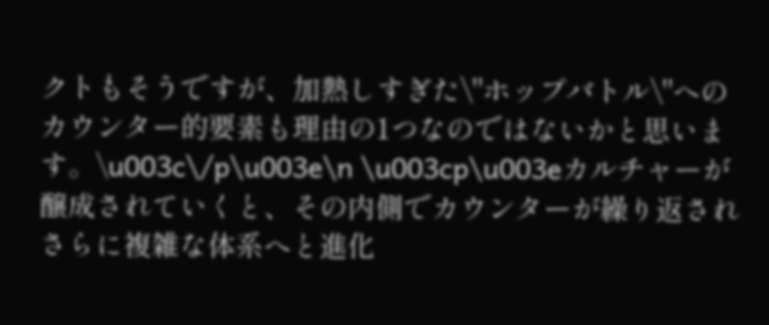クトもそうですが、加熱しすぎた\"ホップバトル\"へのカウンター的要素も理由の1つなのではないかと思います。\u003c\/p\u003e\n \u003cp\u003eカルチャーが醸成されていくと、その内側でカウンターが繰り返されさらに複雑な体系へと進化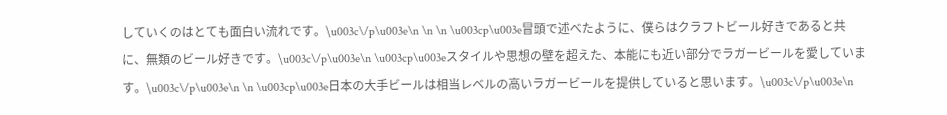していくのはとても面白い流れです。\u003c\/p\u003e\n \n \n \u003cp\u003e冒頭で述べたように、僕らはクラフトビール好きであると共に、無類のビール好きです。\u003c\/p\u003e\n \u003cp\u003eスタイルや思想の壁を超えた、本能にも近い部分でラガービールを愛しています。\u003c\/p\u003e\n \n \u003cp\u003e日本の大手ビールは相当レベルの高いラガービールを提供していると思います。\u003c\/p\u003e\n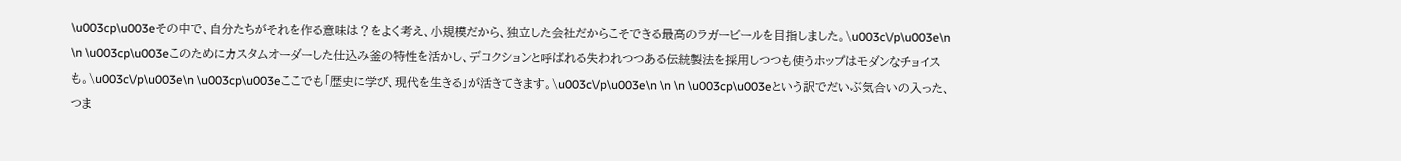\u003cp\u003eその中で、自分たちがそれを作る意味は？をよく考え、小規模だから、独立した会社だからこそできる最高のラガービールを目指しました。\u003c\/p\u003e\n \n \u003cp\u003eこのためにカスタムオーダーした仕込み釜の特性を活かし、デコクションと呼ばれる失われつつある伝統製法を採用しつつも使うホップはモダンなチョイスも。\u003c\/p\u003e\n \u003cp\u003eここでも「歴史に学び、現代を生きる」が活きてきます。\u003c\/p\u003e\n \n \n \u003cp\u003eという訳でだいぶ気合いの入った、つま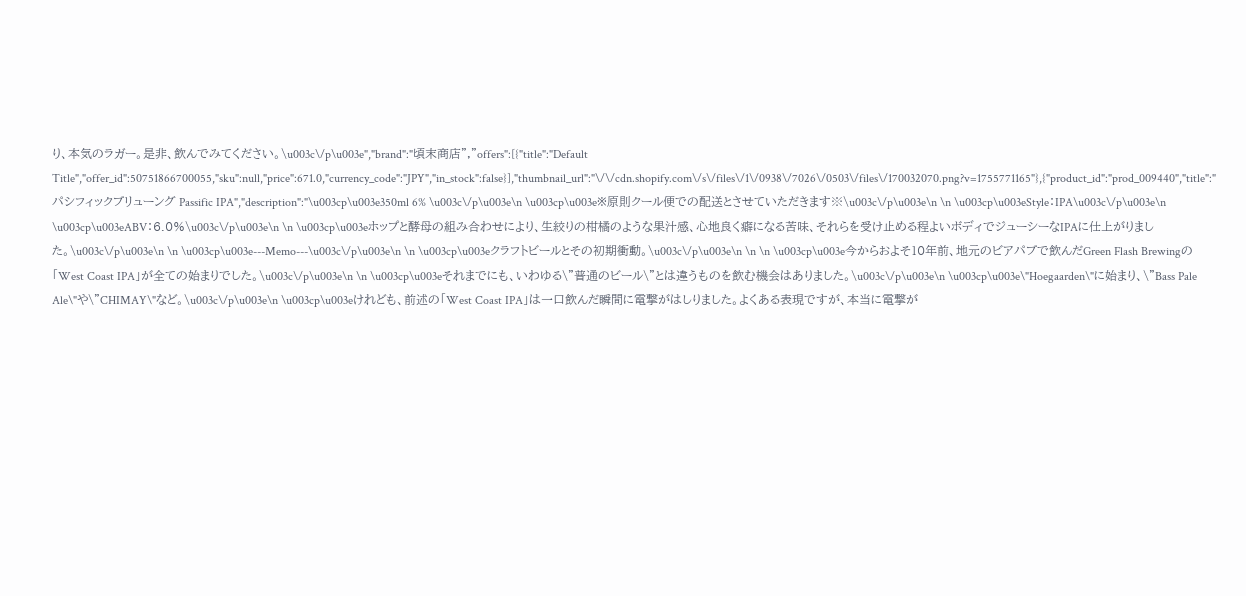り、本気のラガー。是非、飲んでみてください。\u003c\/p\u003e","brand":"頃末商店","offers":[{"title":"Default Title","offer_id":50751866700055,"sku":null,"price":671.0,"currency_code":"JPY","in_stock":false}],"thumbnail_url":"\/\/cdn.shopify.com\/s\/files\/1\/0938\/7026\/0503\/files\/170032070.png?v=1755771165"},{"product_id":"prod_009440","title":"パシフィックブリューング Passific IPA","description":"\u003cp\u003e350ml 6% \u003c\/p\u003e\n \u003cp\u003e※原則クール便での配送とさせていただきます※\u003c\/p\u003e\n \n \u003cp\u003eStyle：IPA\u003c\/p\u003e\n \u003cp\u003eABV：6.0%\u003c\/p\u003e\n \n \u003cp\u003eホップと酵母の組み合わせにより、生絞りの柑橘のような果汁感、心地良く癖になる苦味、それらを受け止める程よいボディでジューシーなIPAに仕上がりました。\u003c\/p\u003e\n \n \u003cp\u003e---Memo---\u003c\/p\u003e\n \n \u003cp\u003eクラフトビールとその初期衝動。\u003c\/p\u003e\n \n \n \u003cp\u003e今からおよそ10年前、地元のビアパブで飲んだGreen Flash Brewingの「West Coast IPA」が全ての始まりでした。\u003c\/p\u003e\n \n \u003cp\u003eそれまでにも、いわゆる\"普通のビール\"とは違うものを飲む機会はありました。\u003c\/p\u003e\n \u003cp\u003e\"Hoegaarden\"に始まり、\"Bass Pale Ale\"や\"CHIMAY\"など。\u003c\/p\u003e\n \u003cp\u003eけれども、前述の「West Coast IPA」は一口飲んだ瞬間に電撃がはしりました。よくある表現ですが、本当に電撃が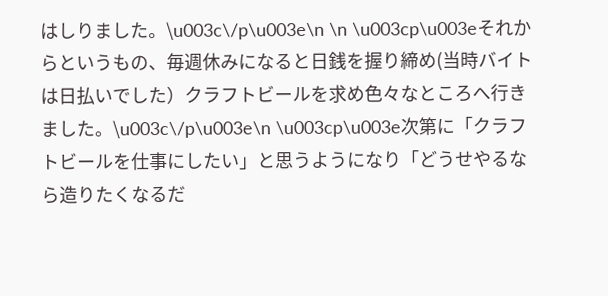はしりました。\u003c\/p\u003e\n \n \u003cp\u003eそれからというもの、毎週休みになると日銭を握り締め(当時バイトは日払いでした）クラフトビールを求め色々なところへ行きました。\u003c\/p\u003e\n \u003cp\u003e次第に「クラフトビールを仕事にしたい」と思うようになり「どうせやるなら造りたくなるだ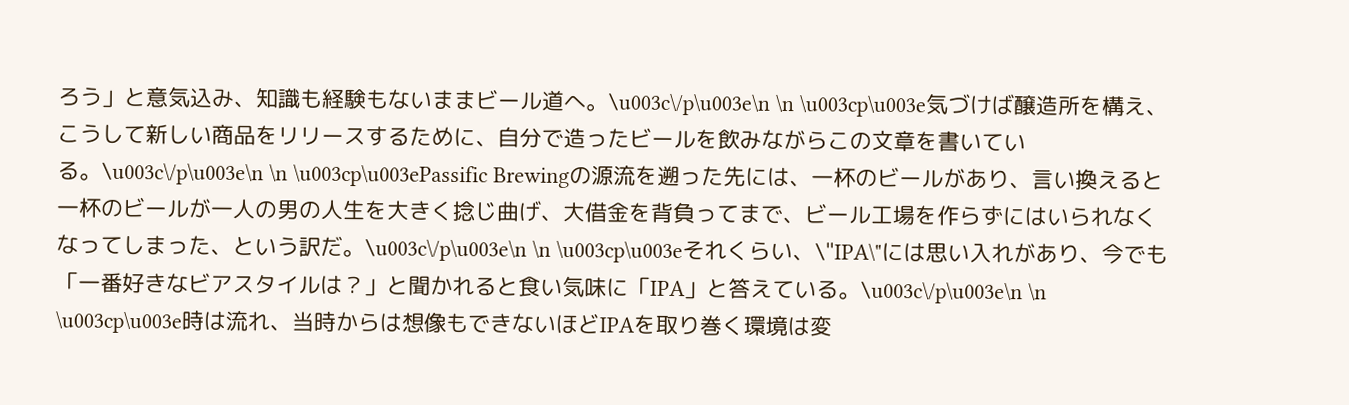ろう」と意気込み、知識も経験もないままビール道へ。\u003c\/p\u003e\n \n \u003cp\u003e気づけば醸造所を構え、こうして新しい商品をリリースするために、自分で造ったビールを飲みながらこの文章を書いている。\u003c\/p\u003e\n \n \u003cp\u003ePassific Brewingの源流を遡った先には、一杯のビールがあり、言い換えると一杯のビールが一人の男の人生を大きく捻じ曲げ、大借金を背負ってまで、ビール工場を作らずにはいられなくなってしまった、という訳だ。\u003c\/p\u003e\n \n \u003cp\u003eそれくらい、\"IPA\"には思い入れがあり、今でも「一番好きなビアスタイルは？」と聞かれると食い気味に「IPA」と答えている。\u003c\/p\u003e\n \n \u003cp\u003e時は流れ、当時からは想像もできないほどIPAを取り巻く環境は変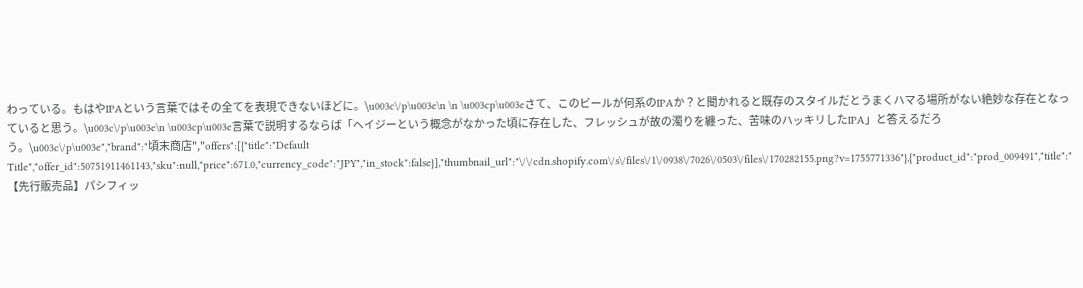わっている。もはやIPAという言葉ではその全てを表現できないほどに。\u003c\/p\u003e\n \n \u003cp\u003eさて、このビールが何系のIPAか？と聞かれると既存のスタイルだとうまくハマる場所がない絶妙な存在となっていると思う。\u003c\/p\u003e\n \u003cp\u003e言葉で説明するならば「ヘイジーという概念がなかった頃に存在した、フレッシュが故の濁りを纏った、苦味のハッキリしたIPA」と答えるだろう。\u003c\/p\u003e","brand":"頃末商店","offers":[{"title":"Default Title","offer_id":50751911461143,"sku":null,"price":671.0,"currency_code":"JPY","in_stock":false}],"thumbnail_url":"\/\/cdn.shopify.com\/s\/files\/1\/0938\/7026\/0503\/files\/170282155.png?v=1755771336"},{"product_id":"prod_009491","title":"【先行販売品】パシフィッ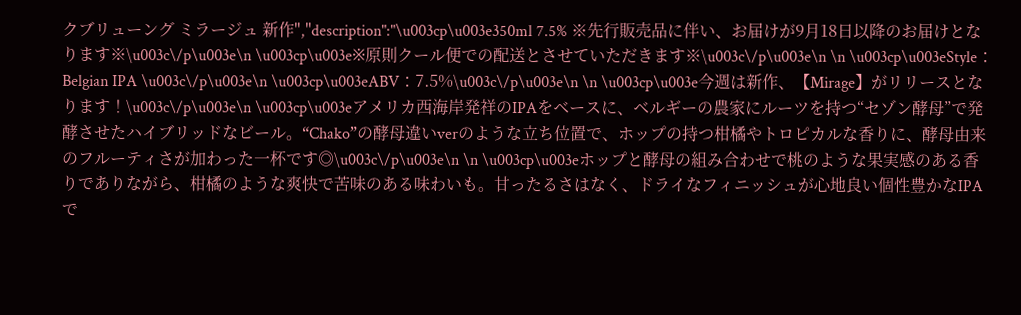クブリューング ミラージュ 新作","description":"\u003cp\u003e350ml 7.5% ※先行販売品に伴い、お届けが9月18日以降のお届けとなります※\u003c\/p\u003e\n \u003cp\u003e※原則クール便での配送とさせていただきます※\u003c\/p\u003e\n \n \u003cp\u003eStyle：Belgian IPA \u003c\/p\u003e\n \u003cp\u003eABV：7.5%\u003c\/p\u003e\n \n \u003cp\u003e今週は新作、【Mirage】がリリースとなります！\u003c\/p\u003e\n \u003cp\u003eアメリカ西海岸発祥のIPAをベースに、ベルギーの農家にルーツを持つ“セゾン酵母”で発酵させたハイブリッドなビール。“Chako”の酵母違いverのような立ち位置で、ホップの持つ柑橘やトロピカルな香りに、酵母由来のフルーティさが加わった一杯です◎\u003c\/p\u003e\n \n \u003cp\u003eホップと酵母の組み合わせで桃のような果実感のある香りでありながら、柑橘のような爽快で苦味のある味わいも。甘ったるさはなく、ドライなフィニッシュが心地良い個性豊かなIPAで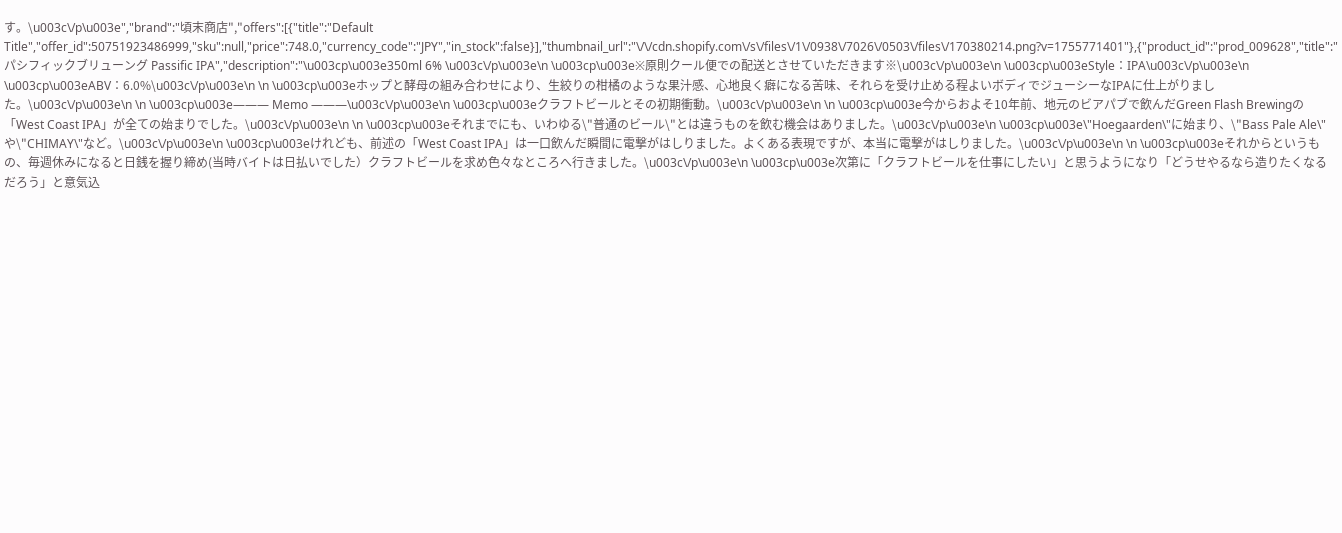す。\u003c\/p\u003e","brand":"頃末商店","offers":[{"title":"Default Title","offer_id":50751923486999,"sku":null,"price":748.0,"currency_code":"JPY","in_stock":false}],"thumbnail_url":"\/\/cdn.shopify.com\/s\/files\/1\/0938\/7026\/0503\/files\/170380214.png?v=1755771401"},{"product_id":"prod_009628","title":"パシフィックブリューング Passific IPA","description":"\u003cp\u003e350ml 6% \u003c\/p\u003e\n \u003cp\u003e※原則クール便での配送とさせていただきます※\u003c\/p\u003e\n \u003cp\u003eStyle：IPA\u003c\/p\u003e\n \u003cp\u003eABV：6.0%\u003c\/p\u003e\n \n \u003cp\u003eホップと酵母の組み合わせにより、生絞りの柑橘のような果汁感、心地良く癖になる苦味、それらを受け止める程よいボディでジューシーなIPAに仕上がりました。\u003c\/p\u003e\n \n \u003cp\u003e——— Memo ———\u003c\/p\u003e\n \u003cp\u003eクラフトビールとその初期衝動。\u003c\/p\u003e\n \n \u003cp\u003e今からおよそ10年前、地元のビアパブで飲んだGreen Flash Brewingの「West Coast IPA」が全ての始まりでした。\u003c\/p\u003e\n \n \u003cp\u003eそれまでにも、いわゆる\"普通のビール\"とは違うものを飲む機会はありました。\u003c\/p\u003e\n \u003cp\u003e\"Hoegaarden\"に始まり、\"Bass Pale Ale\"や\"CHIMAY\"など。\u003c\/p\u003e\n \u003cp\u003eけれども、前述の「West Coast IPA」は一口飲んだ瞬間に電撃がはしりました。よくある表現ですが、本当に電撃がはしりました。\u003c\/p\u003e\n \n \u003cp\u003eそれからというもの、毎週休みになると日銭を握り締め(当時バイトは日払いでした）クラフトビールを求め色々なところへ行きました。\u003c\/p\u003e\n \u003cp\u003e次第に「クラフトビールを仕事にしたい」と思うようになり「どうせやるなら造りたくなるだろう」と意気込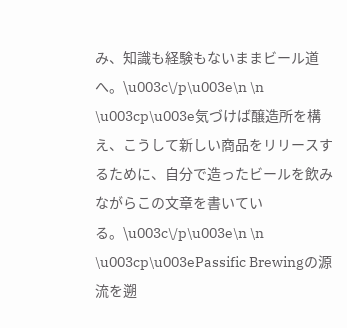み、知識も経験もないままビール道へ。\u003c\/p\u003e\n \n \u003cp\u003e気づけば醸造所を構え、こうして新しい商品をリリースするために、自分で造ったビールを飲みながらこの文章を書いている。\u003c\/p\u003e\n \n \u003cp\u003ePassific Brewingの源流を遡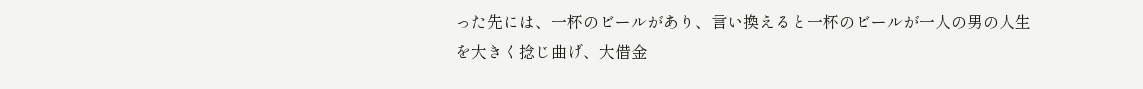った先には、一杯のビールがあり、言い換えると一杯のビールが一人の男の人生を大きく捻じ曲げ、大借金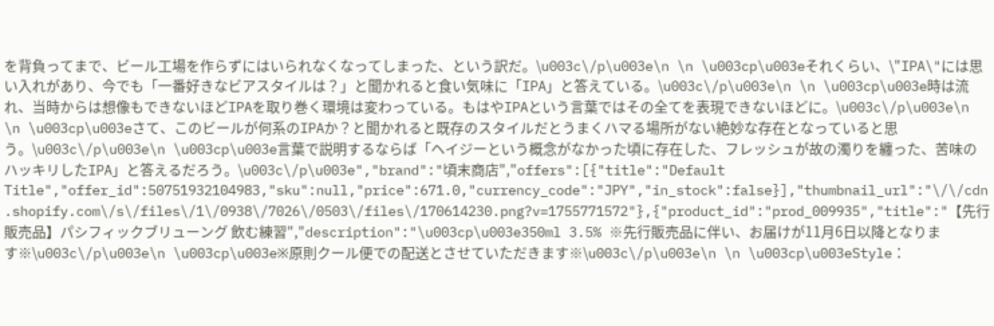を背負ってまで、ビール工場を作らずにはいられなくなってしまった、という訳だ。\u003c\/p\u003e\n \n \u003cp\u003eそれくらい、\"IPA\"には思い入れがあり、今でも「一番好きなビアスタイルは？」と聞かれると食い気味に「IPA」と答えている。\u003c\/p\u003e\n \n \u003cp\u003e時は流れ、当時からは想像もできないほどIPAを取り巻く環境は変わっている。もはやIPAという言葉ではその全てを表現できないほどに。\u003c\/p\u003e\n \n \u003cp\u003eさて、このビールが何系のIPAか？と聞かれると既存のスタイルだとうまくハマる場所がない絶妙な存在となっていると思う。\u003c\/p\u003e\n \u003cp\u003e言葉で説明するならば「ヘイジーという概念がなかった頃に存在した、フレッシュが故の濁りを纏った、苦味のハッキリしたIPA」と答えるだろう。\u003c\/p\u003e","brand":"頃末商店","offers":[{"title":"Default Title","offer_id":50751932104983,"sku":null,"price":671.0,"currency_code":"JPY","in_stock":false}],"thumbnail_url":"\/\/cdn.shopify.com\/s\/files\/1\/0938\/7026\/0503\/files\/170614230.png?v=1755771572"},{"product_id":"prod_009935","title":"【先行販売品】パシフィックブリューング 飲む練習","description":"\u003cp\u003e350ml 3.5% ※先行販売品に伴い、お届けが11月6日以降となります※\u003c\/p\u003e\n \u003cp\u003e※原則クール便での配送とさせていただきます※\u003c\/p\u003e\n \n \u003cp\u003eStyle：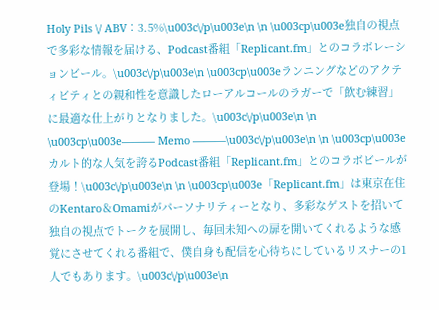Holy Pils \/ ABV：3.5%\u003c\/p\u003e\n \n \u003cp\u003e独自の視点で多彩な情報を届ける、Podcast番組「Replicant.fm」とのコラボレーションビール。\u003c\/p\u003e\n \u003cp\u003eランニングなどのアクティビティとの親和性を意識したローアルコールのラガーで「飲む練習」に最適な仕上がりとなりました。\u003c\/p\u003e\n \n \u003cp\u003e——— Memo ———\u003c\/p\u003e\n \n \u003cp\u003eカルト的な人気を誇るPodcast番組「Replicant.fm」とのコラボビールが登場！\u003c\/p\u003e\n \n \u003cp\u003e「Replicant.fm」は東京在住のKentaro＆Omamiがパーソナリティーとなり、多彩なゲストを招いて独自の視点でトークを展開し、毎回未知への扉を開いてくれるような感覚にさせてくれる番組で、僕自身も配信を心待ちにしているリスナーの1人でもあります。\u003c\/p\u003e\n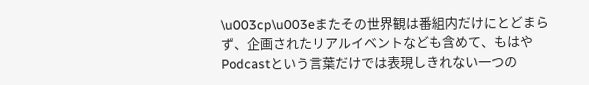\u003cp\u003eまたその世界観は番組内だけにとどまらず、企画されたリアルイベントなども含めて、もはやPodcastという言葉だけでは表現しきれない一つの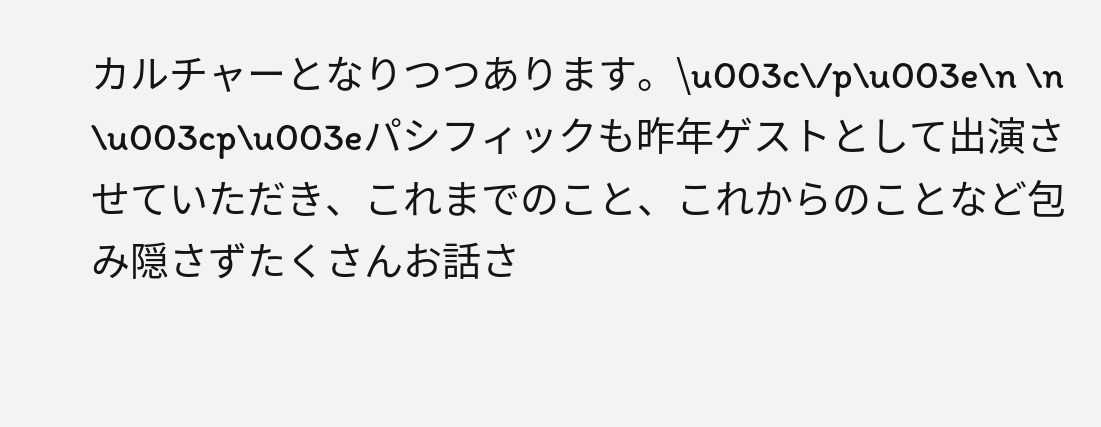カルチャーとなりつつあります。\u003c\/p\u003e\n \n \u003cp\u003eパシフィックも昨年ゲストとして出演させていただき、これまでのこと、これからのことなど包み隠さずたくさんお話さ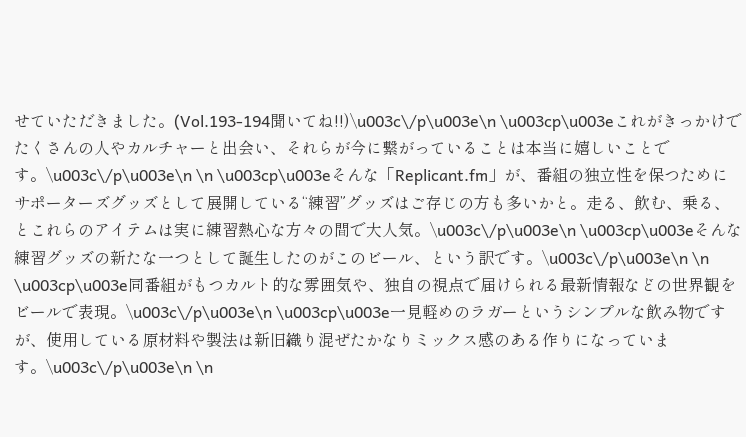せていただきました。(Vol.193-194聞いてね!!)\u003c\/p\u003e\n \u003cp\u003eこれがきっかけでたくさんの人やカルチャーと出会い、それらが今に繋がっていることは本当に嬉しいことです。\u003c\/p\u003e\n \n \u003cp\u003eそんな「Replicant.fm」が、番組の独立性を保つためにサポーターズグッズとして展開している“練習”グッズはご存じの方も多いかと。走る、飲む、乗る、とこれらのアイテムは実に練習熱心な方々の間で大人気。\u003c\/p\u003e\n \u003cp\u003eそんな練習グッズの新たな一つとして誕生したのがこのビール、という訳です。\u003c\/p\u003e\n \n \u003cp\u003e同番組がもつカルト的な雰囲気や、独自の視点で届けられる最新情報などの世界観をビールで表現。\u003c\/p\u003e\n \u003cp\u003e一見軽めのラガーというシンプルな飲み物ですが、使用している原材料や製法は新旧織り混ぜたかなりミックス感のある作りになっています。\u003c\/p\u003e\n \n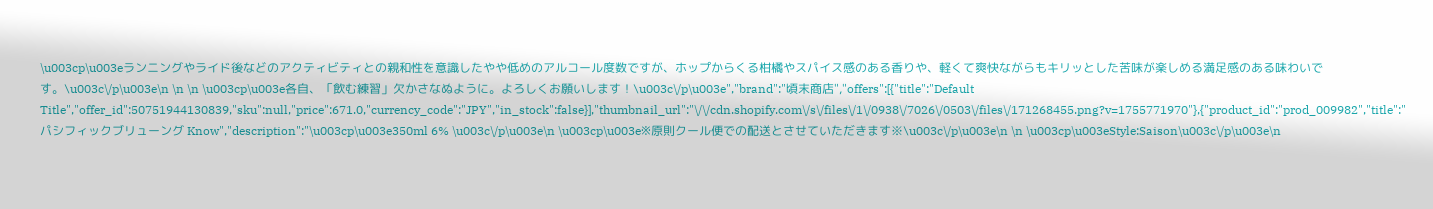\u003cp\u003eランニングやライド後などのアクティビティとの親和性を意識したやや低めのアルコール度数ですが、ホップからくる柑橘やスパイス感のある香りや、軽くて爽快ながらもキリッとした苦味が楽しめる満足感のある味わいです。\u003c\/p\u003e\n \n \n \u003cp\u003e各自、「飲む練習」欠かさなぬように。よろしくお願いします！\u003c\/p\u003e","brand":"頃末商店","offers":[{"title":"Default Title","offer_id":50751944130839,"sku":null,"price":671.0,"currency_code":"JPY","in_stock":false}],"thumbnail_url":"\/\/cdn.shopify.com\/s\/files\/1\/0938\/7026\/0503\/files\/171268455.png?v=1755771970"},{"product_id":"prod_009982","title":"パシフィックブリューング Know","description":"\u003cp\u003e350ml 6% \u003c\/p\u003e\n \u003cp\u003e※原則クール便での配送とさせていただきます※\u003c\/p\u003e\n \n \u003cp\u003eStyle:Saison\u003c\/p\u003e\n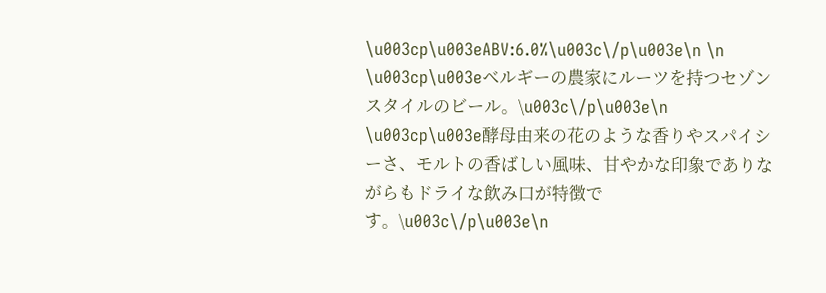\u003cp\u003eABV:6.0%\u003c\/p\u003e\n \n \u003cp\u003eベルギーの農家にルーツを持つセゾンスタイルのビール。\u003c\/p\u003e\n \u003cp\u003e酵母由来の花のような香りやスパイシーさ、モルトの香ばしい風味、甘やかな印象でありながらもドライな飲み口が特徴です。\u003c\/p\u003e\n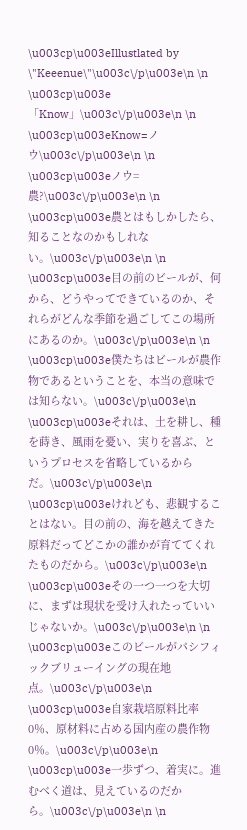\u003cp\u003eIllustlated by \"Keeenue\"\u003c\/p\u003e\n \n \u003cp\u003e「Know」\u003c\/p\u003e\n \n \u003cp\u003eKnow=ノウ\u003c\/p\u003e\n \n \u003cp\u003eノウ=農?\u003c\/p\u003e\n \n \u003cp\u003e農とはもしかしたら、知ることなのかもしれない。\u003c\/p\u003e\n \n \u003cp\u003e目の前のビールが、何から、どうやってできているのか、それらがどんな季節を過ごしてこの場所にあるのか。\u003c\/p\u003e\n \n \u003cp\u003e僕たちはビールが農作物であるということを、本当の意味では知らない。\u003c\/p\u003e\n \u003cp\u003eそれは、土を耕し、種を蒔き、風雨を憂い、実りを喜ぶ、というプロセスを省略しているからだ。\u003c\/p\u003e\n \u003cp\u003eけれども、悲観することはない。目の前の、海を越えてきた原料だってどこかの誰かが育ててくれたものだから。\u003c\/p\u003e\n \u003cp\u003eその一つ一つを大切に、まずは現状を受け入れたっていいじゃないか。\u003c\/p\u003e\n \n \u003cp\u003eこのビールがパシフィックブリューイングの現在地点。\u003c\/p\u003e\n \u003cp\u003e自家栽培原料比率0％、原材料に占める国内産の農作物0％。\u003c\/p\u003e\n \u003cp\u003e一歩ずつ、着実に。進むべく道は、見えているのだから。\u003c\/p\u003e\n \n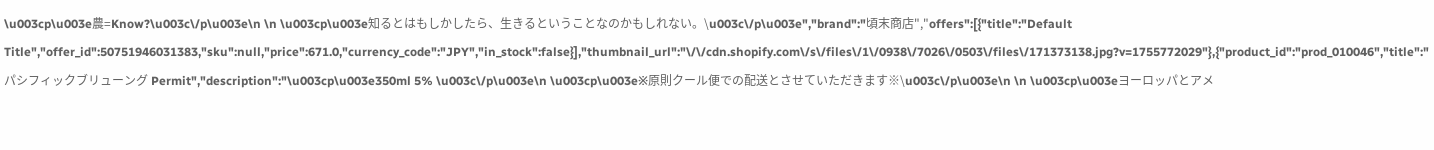\u003cp\u003e農=Know?\u003c\/p\u003e\n \n \u003cp\u003e知るとはもしかしたら、生きるということなのかもしれない。\u003c\/p\u003e","brand":"頃末商店","offers":[{"title":"Default Title","offer_id":50751946031383,"sku":null,"price":671.0,"currency_code":"JPY","in_stock":false}],"thumbnail_url":"\/\/cdn.shopify.com\/s\/files\/1\/0938\/7026\/0503\/files\/171373138.jpg?v=1755772029"},{"product_id":"prod_010046","title":"パシフィックブリューング Permit","description":"\u003cp\u003e350ml 5% \u003c\/p\u003e\n \u003cp\u003e※原則クール便での配送とさせていただきます※\u003c\/p\u003e\n \n \u003cp\u003eヨーロッパとアメ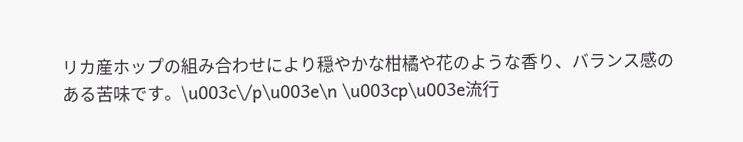リカ産ホップの組み合わせにより穏やかな柑橘や花のような香り、バランス感のある苦味です。\u003c\/p\u003e\n \u003cp\u003e流行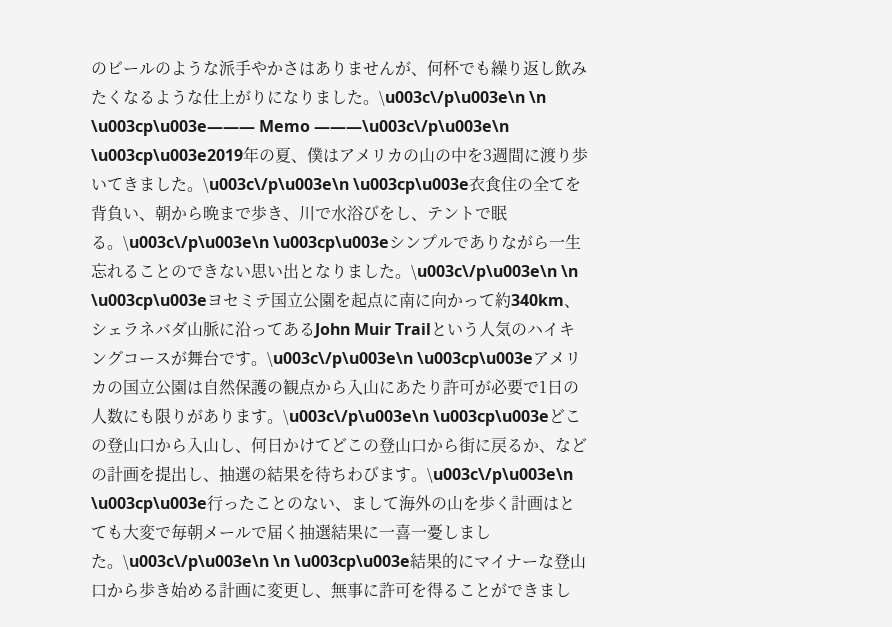のビールのような派手やかさはありませんが、何杯でも繰り返し飲みたくなるような仕上がりになりました。\u003c\/p\u003e\n \n \u003cp\u003e——— Memo ———\u003c\/p\u003e\n \u003cp\u003e2019年の夏、僕はアメリカの山の中を3週間に渡り歩いてきました。\u003c\/p\u003e\n \u003cp\u003e衣食住の全てを背負い、朝から晩まで歩き、川で水浴びをし、テントで眠る。\u003c\/p\u003e\n \u003cp\u003eシンプルでありながら一生忘れることのできない思い出となりました。\u003c\/p\u003e\n \n \u003cp\u003eヨセミテ国立公園を起点に南に向かって約340km、シェラネバダ山脈に沿ってあるJohn Muir Trailという人気のハイキングコースが舞台です。\u003c\/p\u003e\n \u003cp\u003eアメリカの国立公園は自然保護の観点から入山にあたり許可が必要で1日の人数にも限りがあります。\u003c\/p\u003e\n \u003cp\u003eどこの登山口から入山し、何日かけてどこの登山口から街に戻るか、などの計画を提出し、抽選の結果を待ちわびます。\u003c\/p\u003e\n \u003cp\u003e行ったことのない、まして海外の山を歩く計画はとても大変で毎朝メールで届く抽選結果に一喜一憂しました。\u003c\/p\u003e\n \n \u003cp\u003e結果的にマイナーな登山口から歩き始める計画に変更し、無事に許可を得ることができまし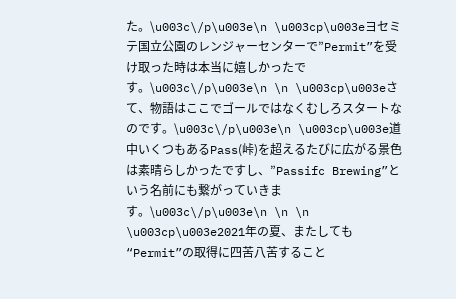た。\u003c\/p\u003e\n \u003cp\u003eヨセミテ国立公園のレンジャーセンターで”Permit”を受け取った時は本当に嬉しかったです。\u003c\/p\u003e\n \n \u003cp\u003eさて、物語はここでゴールではなくむしろスタートなのです。\u003c\/p\u003e\n \u003cp\u003e道中いくつもあるPass(峠)を超えるたびに広がる景色は素晴らしかったですし、”Passifc Brewing”という名前にも繋がっていきます。\u003c\/p\u003e\n \n \n \u003cp\u003e2021年の夏、またしても“Permit”の取得に四苦八苦すること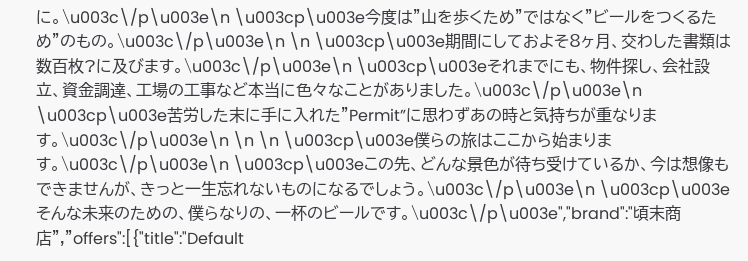に。\u003c\/p\u003e\n \u003cp\u003e今度は”山を歩くため”ではなく”ビールをつくるため”のもの。\u003c\/p\u003e\n \n \u003cp\u003e期間にしておよそ8ヶ月、交わした書類は数百枚?に及びます。\u003c\/p\u003e\n \u003cp\u003eそれまでにも、物件探し、会社設立、資金調達、工場の工事など本当に色々なことがありました。\u003c\/p\u003e\n \u003cp\u003e苦労した末に手に入れた”Permit”に思わずあの時と気持ちが重なります。\u003c\/p\u003e\n \n \n \u003cp\u003e僕らの旅はここから始まります。\u003c\/p\u003e\n \u003cp\u003eこの先、どんな景色が待ち受けているか、今は想像もできませんが、きっと一生忘れないものになるでしょう。\u003c\/p\u003e\n \u003cp\u003eそんな未来のための、僕らなりの、一杯のビールです。\u003c\/p\u003e","brand":"頃末商店","offers":[{"title":"Default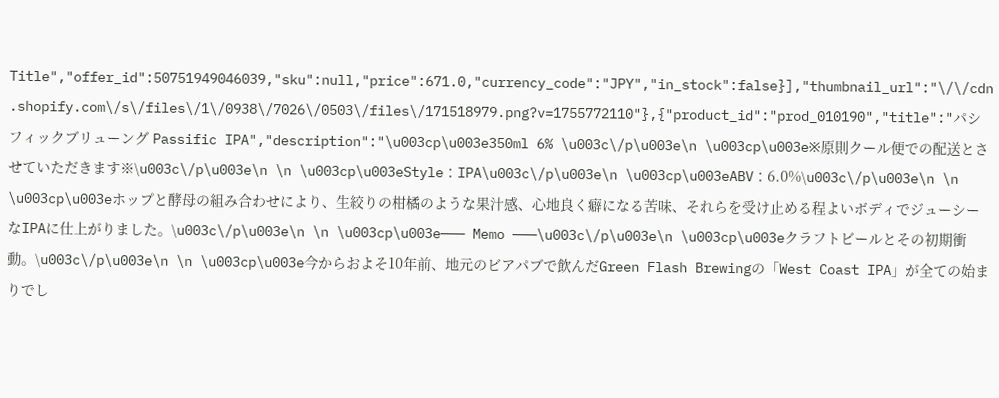Title","offer_id":50751949046039,"sku":null,"price":671.0,"currency_code":"JPY","in_stock":false}],"thumbnail_url":"\/\/cdn.shopify.com\/s\/files\/1\/0938\/7026\/0503\/files\/171518979.png?v=1755772110"},{"product_id":"prod_010190","title":"パシフィックブリューング Passific IPA","description":"\u003cp\u003e350ml 6% \u003c\/p\u003e\n \u003cp\u003e※原則クール便での配送とさせていただきます※\u003c\/p\u003e\n \n \u003cp\u003eStyle：IPA\u003c\/p\u003e\n \u003cp\u003eABV：6.0%\u003c\/p\u003e\n \n \u003cp\u003eホップと酵母の組み合わせにより、生絞りの柑橘のような果汁感、心地良く癖になる苦味、それらを受け止める程よいボディでジューシーなIPAに仕上がりました。\u003c\/p\u003e\n \n \u003cp\u003e——— Memo ———\u003c\/p\u003e\n \u003cp\u003eクラフトビールとその初期衝動。\u003c\/p\u003e\n \n \u003cp\u003e今からおよそ10年前、地元のビアパブで飲んだGreen Flash Brewingの「West Coast IPA」が全ての始まりでし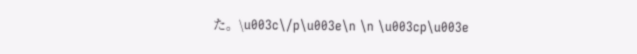た。\u003c\/p\u003e\n \n \u003cp\u003e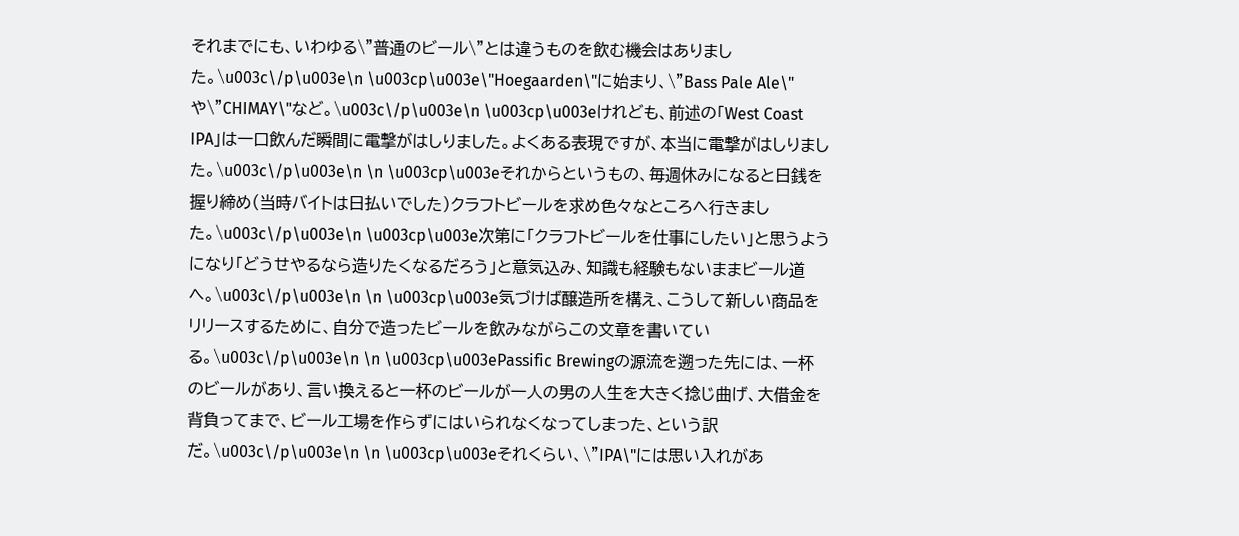それまでにも、いわゆる\"普通のビール\"とは違うものを飲む機会はありました。\u003c\/p\u003e\n \u003cp\u003e\"Hoegaarden\"に始まり、\"Bass Pale Ale\"や\"CHIMAY\"など。\u003c\/p\u003e\n \u003cp\u003eけれども、前述の「West Coast IPA」は一口飲んだ瞬間に電撃がはしりました。よくある表現ですが、本当に電撃がはしりました。\u003c\/p\u003e\n \n \u003cp\u003eそれからというもの、毎週休みになると日銭を握り締め(当時バイトは日払いでした）クラフトビールを求め色々なところへ行きました。\u003c\/p\u003e\n \u003cp\u003e次第に「クラフトビールを仕事にしたい」と思うようになり「どうせやるなら造りたくなるだろう」と意気込み、知識も経験もないままビール道へ。\u003c\/p\u003e\n \n \u003cp\u003e気づけば醸造所を構え、こうして新しい商品をリリースするために、自分で造ったビールを飲みながらこの文章を書いている。\u003c\/p\u003e\n \n \u003cp\u003ePassific Brewingの源流を遡った先には、一杯のビールがあり、言い換えると一杯のビールが一人の男の人生を大きく捻じ曲げ、大借金を背負ってまで、ビール工場を作らずにはいられなくなってしまった、という訳だ。\u003c\/p\u003e\n \n \u003cp\u003eそれくらい、\"IPA\"には思い入れがあ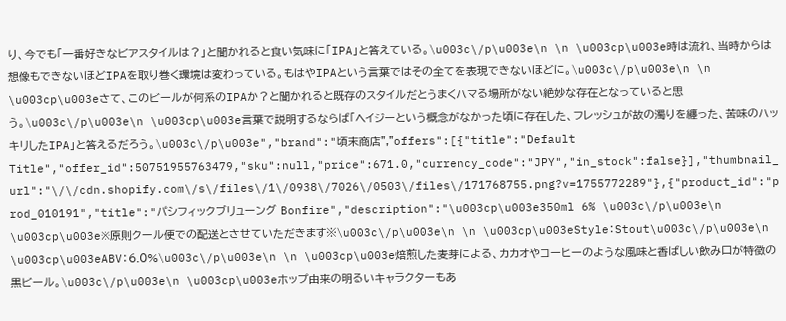り、今でも「一番好きなビアスタイルは？」と聞かれると食い気味に「IPA」と答えている。\u003c\/p\u003e\n \n \u003cp\u003e時は流れ、当時からは想像もできないほどIPAを取り巻く環境は変わっている。もはやIPAという言葉ではその全てを表現できないほどに。\u003c\/p\u003e\n \n \u003cp\u003eさて、このビールが何系のIPAか？と聞かれると既存のスタイルだとうまくハマる場所がない絶妙な存在となっていると思う。\u003c\/p\u003e\n \u003cp\u003e言葉で説明するならば「ヘイジーという概念がなかった頃に存在した、フレッシュが故の濁りを纏った、苦味のハッキリしたIPA」と答えるだろう。\u003c\/p\u003e","brand":"頃末商店","offers":[{"title":"Default Title","offer_id":50751955763479,"sku":null,"price":671.0,"currency_code":"JPY","in_stock":false}],"thumbnail_url":"\/\/cdn.shopify.com\/s\/files\/1\/0938\/7026\/0503\/files\/171768755.png?v=1755772289"},{"product_id":"prod_010191","title":"パシフィックブリューング Bonfire","description":"\u003cp\u003e350ml 6% \u003c\/p\u003e\n \u003cp\u003e※原則クール便での配送とさせていただきます※\u003c\/p\u003e\n \n \u003cp\u003eStyle：Stout\u003c\/p\u003e\n \u003cp\u003eABV：6.0%\u003c\/p\u003e\n \n \u003cp\u003e焙煎した麦芽による、カカオやコーヒーのような風味と香ばしい飲み口が特徴の黒ビール。\u003c\/p\u003e\n \u003cp\u003eホップ由来の明るいキャラクターもあ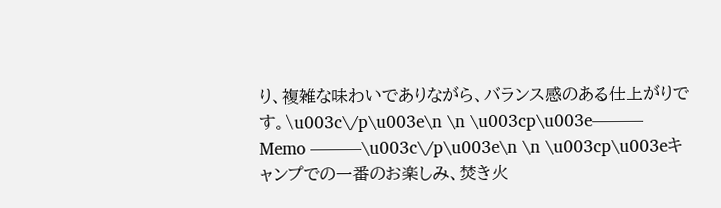り、複雑な味わいでありながら、バランス感のある仕上がりです。\u003c\/p\u003e\n \n \u003cp\u003e——— Memo ———\u003c\/p\u003e\n \n \u003cp\u003eキャンプでの一番のお楽しみ、焚き火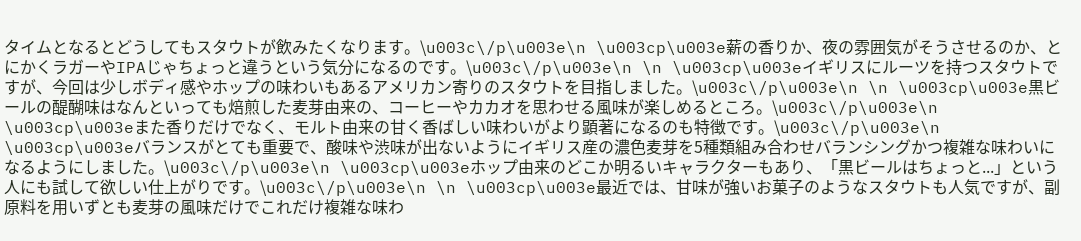タイムとなるとどうしてもスタウトが飲みたくなります。\u003c\/p\u003e\n \u003cp\u003e薪の香りか、夜の雰囲気がそうさせるのか、とにかくラガーやIPAじゃちょっと違うという気分になるのです。\u003c\/p\u003e\n \n \u003cp\u003eイギリスにルーツを持つスタウトですが、今回は少しボディ感やホップの味わいもあるアメリカン寄りのスタウトを目指しました。\u003c\/p\u003e\n \n \u003cp\u003e黒ビールの醍醐味はなんといっても焙煎した麦芽由来の、コーヒーやカカオを思わせる風味が楽しめるところ。\u003c\/p\u003e\n \u003cp\u003eまた香りだけでなく、モルト由来の甘く香ばしい味わいがより顕著になるのも特徴です。\u003c\/p\u003e\n \u003cp\u003eバランスがとても重要で、酸味や渋味が出ないようにイギリス産の濃色麦芽を5種類組み合わせバランシングかつ複雑な味わいになるようにしました。\u003c\/p\u003e\n \u003cp\u003eホップ由来のどこか明るいキャラクターもあり、「黒ビールはちょっと...」という人にも試して欲しい仕上がりです。\u003c\/p\u003e\n \n \u003cp\u003e最近では、甘味が強いお菓子のようなスタウトも人気ですが、副原料を用いずとも麦芽の風味だけでこれだけ複雑な味わ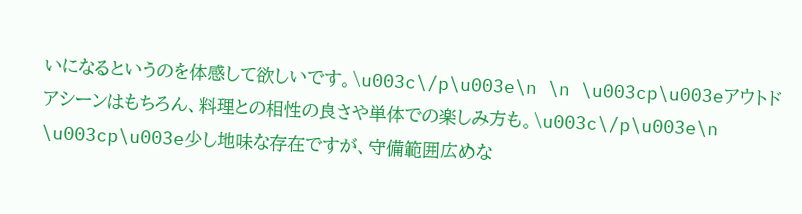いになるというのを体感して欲しいです。\u003c\/p\u003e\n \n \u003cp\u003eアウトドアシーンはもちろん、料理との相性の良さや単体での楽しみ方も。\u003c\/p\u003e\n \u003cp\u003e少し地味な存在ですが、守備範囲広めな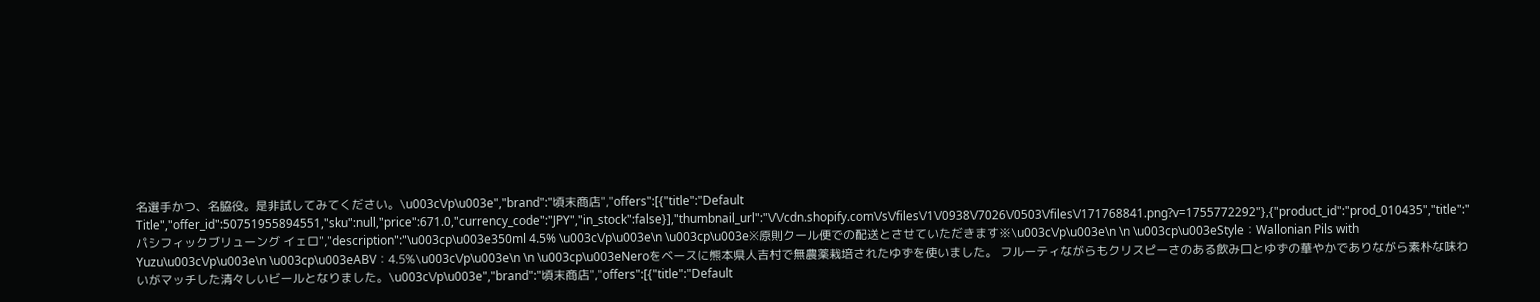名選手かつ、名脇役。是非試してみてください。\u003c\/p\u003e","brand":"頃末商店","offers":[{"title":"Default Title","offer_id":50751955894551,"sku":null,"price":671.0,"currency_code":"JPY","in_stock":false}],"thumbnail_url":"\/\/cdn.shopify.com\/s\/files\/1\/0938\/7026\/0503\/files\/171768841.png?v=1755772292"},{"product_id":"prod_010435","title":"パシフィックブリューング イェロ","description":"\u003cp\u003e350ml 4.5% \u003c\/p\u003e\n \u003cp\u003e※原則クール便での配送とさせていただきます※\u003c\/p\u003e\n \n \u003cp\u003eStyle：Wallonian Pils with Yuzu\u003c\/p\u003e\n \u003cp\u003eABV：4.5%\u003c\/p\u003e\n \n \u003cp\u003eNeroをベースに熊本県人吉村で無農薬栽培されたゆずを使いました。 フルーティながらもクリスピーさのある飲み口とゆずの華やかでありながら素朴な味わいがマッチした清々しいビールとなりました。\u003c\/p\u003e","brand":"頃末商店","offers":[{"title":"Default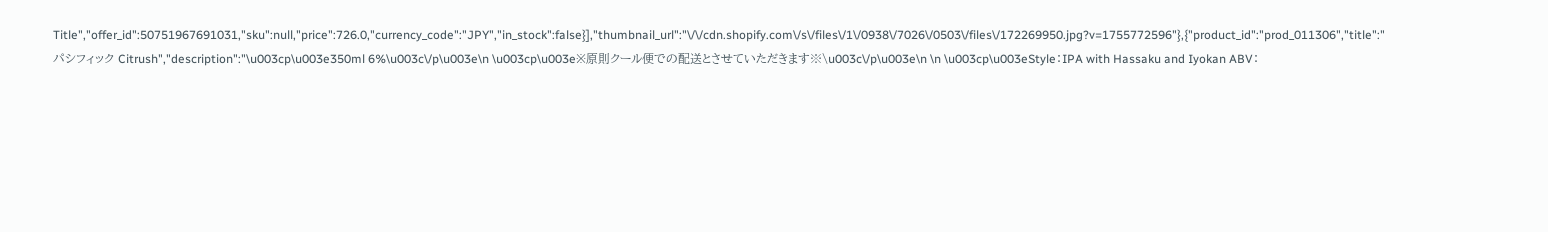Title","offer_id":50751967691031,"sku":null,"price":726.0,"currency_code":"JPY","in_stock":false}],"thumbnail_url":"\/\/cdn.shopify.com\/s\/files\/1\/0938\/7026\/0503\/files\/172269950.jpg?v=1755772596"},{"product_id":"prod_011306","title":"パシフィック Citrush","description":"\u003cp\u003e350ml 6%\u003c\/p\u003e\n \u003cp\u003e※原則クール便での配送とさせていただきます※\u003c\/p\u003e\n \n \u003cp\u003eStyle：IPA with Hassaku and Iyokan ABV：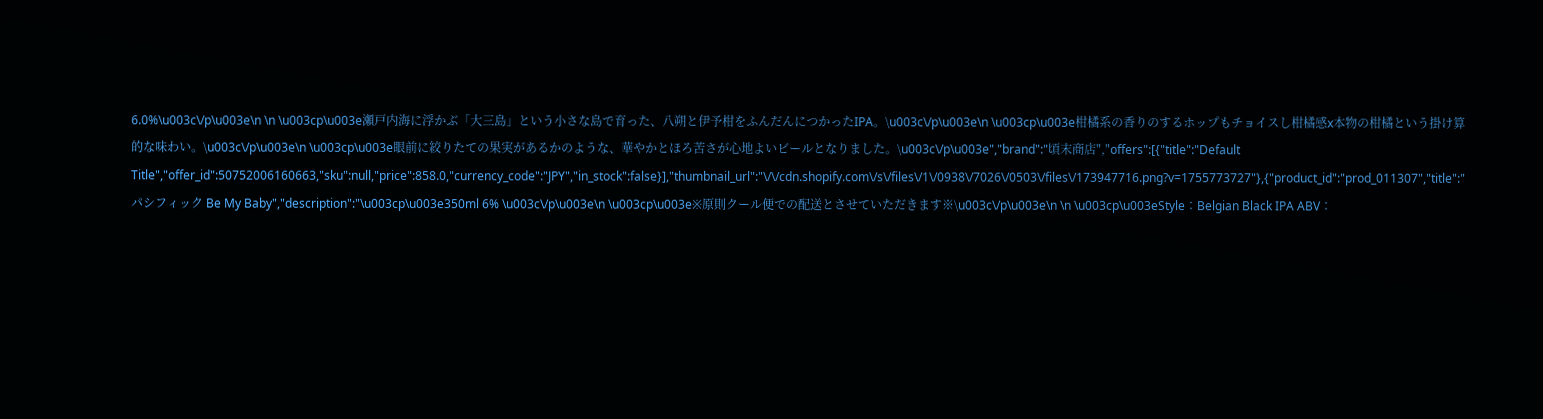6.0%\u003c\/p\u003e\n \n \u003cp\u003e瀬戸内海に浮かぶ「大三島」という小さな島で育った、八朔と伊予柑をふんだんにつかったIPA。\u003c\/p\u003e\n \u003cp\u003e柑橘系の香りのするホップもチョイスし柑橘感x本物の柑橘という掛け算的な味わい。\u003c\/p\u003e\n \u003cp\u003e眼前に絞りたての果実があるかのような、華やかとほろ苦さが心地よいビールとなりました。\u003c\/p\u003e","brand":"頃末商店","offers":[{"title":"Default Title","offer_id":50752006160663,"sku":null,"price":858.0,"currency_code":"JPY","in_stock":false}],"thumbnail_url":"\/\/cdn.shopify.com\/s\/files\/1\/0938\/7026\/0503\/files\/173947716.png?v=1755773727"},{"product_id":"prod_011307","title":"パシフィック Be My Baby","description":"\u003cp\u003e350ml 6% \u003c\/p\u003e\n \u003cp\u003e※原則クール便での配送とさせていただきます※\u003c\/p\u003e\n \n \u003cp\u003eStyle：Belgian Black IPA ABV：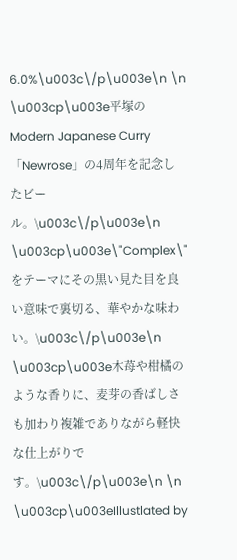6.0%\u003c\/p\u003e\n \n \u003cp\u003e平塚のModern Japanese Curry「Newrose」の4周年を記念したビール。\u003c\/p\u003e\n \u003cp\u003e\"Complex\"をテーマにその黒い見た目を良い意味で裏切る、華やかな味わい。\u003c\/p\u003e\n \u003cp\u003e木苺や柑橘のような香りに、麦芽の香ばしさも加わり複雑でありながら軽快な仕上がりです。\u003c\/p\u003e\n \n \u003cp\u003eIllustlated by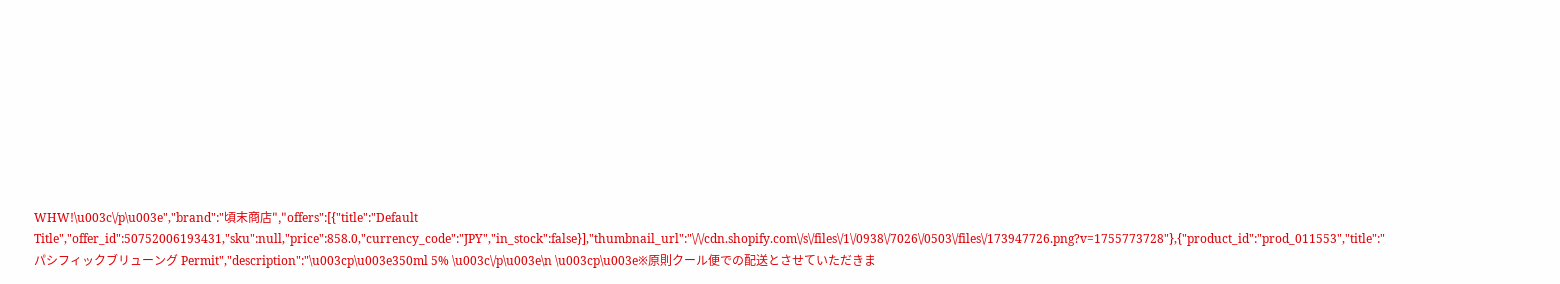WHW!\u003c\/p\u003e","brand":"頃末商店","offers":[{"title":"Default Title","offer_id":50752006193431,"sku":null,"price":858.0,"currency_code":"JPY","in_stock":false}],"thumbnail_url":"\/\/cdn.shopify.com\/s\/files\/1\/0938\/7026\/0503\/files\/173947726.png?v=1755773728"},{"product_id":"prod_011553","title":"パシフィックブリューング Permit","description":"\u003cp\u003e350ml 5% \u003c\/p\u003e\n \u003cp\u003e※原則クール便での配送とさせていただきま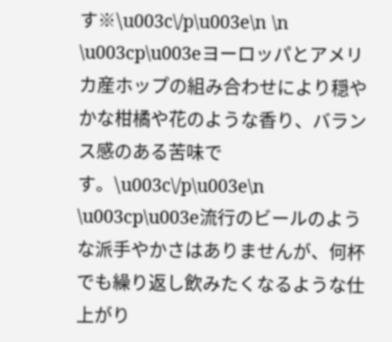す※\u003c\/p\u003e\n \n \u003cp\u003eヨーロッパとアメリカ産ホップの組み合わせにより穏やかな柑橘や花のような香り、バランス感のある苦味です。\u003c\/p\u003e\n \u003cp\u003e流行のビールのような派手やかさはありませんが、何杯でも繰り返し飲みたくなるような仕上がり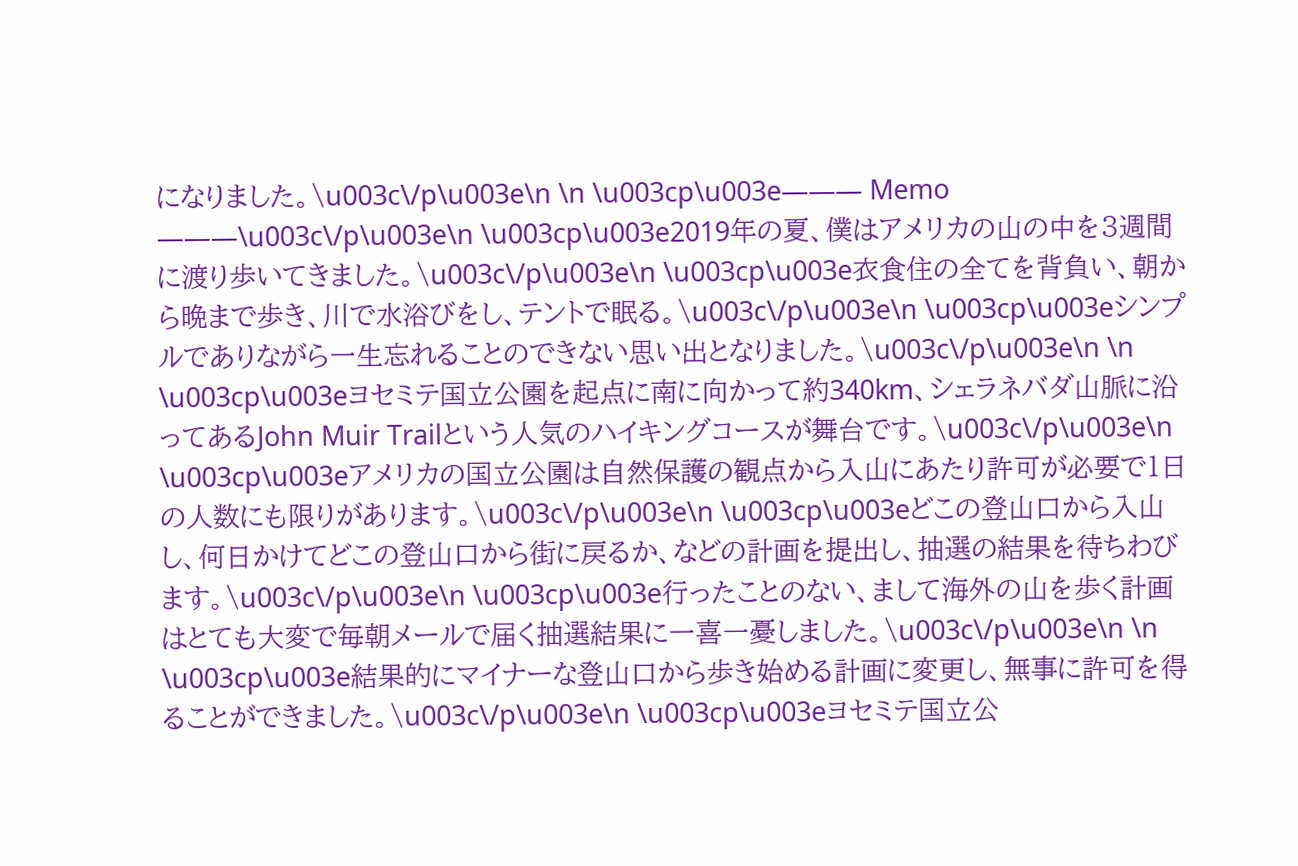になりました。\u003c\/p\u003e\n \n \u003cp\u003e——— Memo ———\u003c\/p\u003e\n \u003cp\u003e2019年の夏、僕はアメリカの山の中を3週間に渡り歩いてきました。\u003c\/p\u003e\n \u003cp\u003e衣食住の全てを背負い、朝から晩まで歩き、川で水浴びをし、テントで眠る。\u003c\/p\u003e\n \u003cp\u003eシンプルでありながら一生忘れることのできない思い出となりました。\u003c\/p\u003e\n \n \u003cp\u003eヨセミテ国立公園を起点に南に向かって約340km、シェラネバダ山脈に沿ってあるJohn Muir Trailという人気のハイキングコースが舞台です。\u003c\/p\u003e\n \u003cp\u003eアメリカの国立公園は自然保護の観点から入山にあたり許可が必要で1日の人数にも限りがあります。\u003c\/p\u003e\n \u003cp\u003eどこの登山口から入山し、何日かけてどこの登山口から街に戻るか、などの計画を提出し、抽選の結果を待ちわびます。\u003c\/p\u003e\n \u003cp\u003e行ったことのない、まして海外の山を歩く計画はとても大変で毎朝メールで届く抽選結果に一喜一憂しました。\u003c\/p\u003e\n \n \u003cp\u003e結果的にマイナーな登山口から歩き始める計画に変更し、無事に許可を得ることができました。\u003c\/p\u003e\n \u003cp\u003eヨセミテ国立公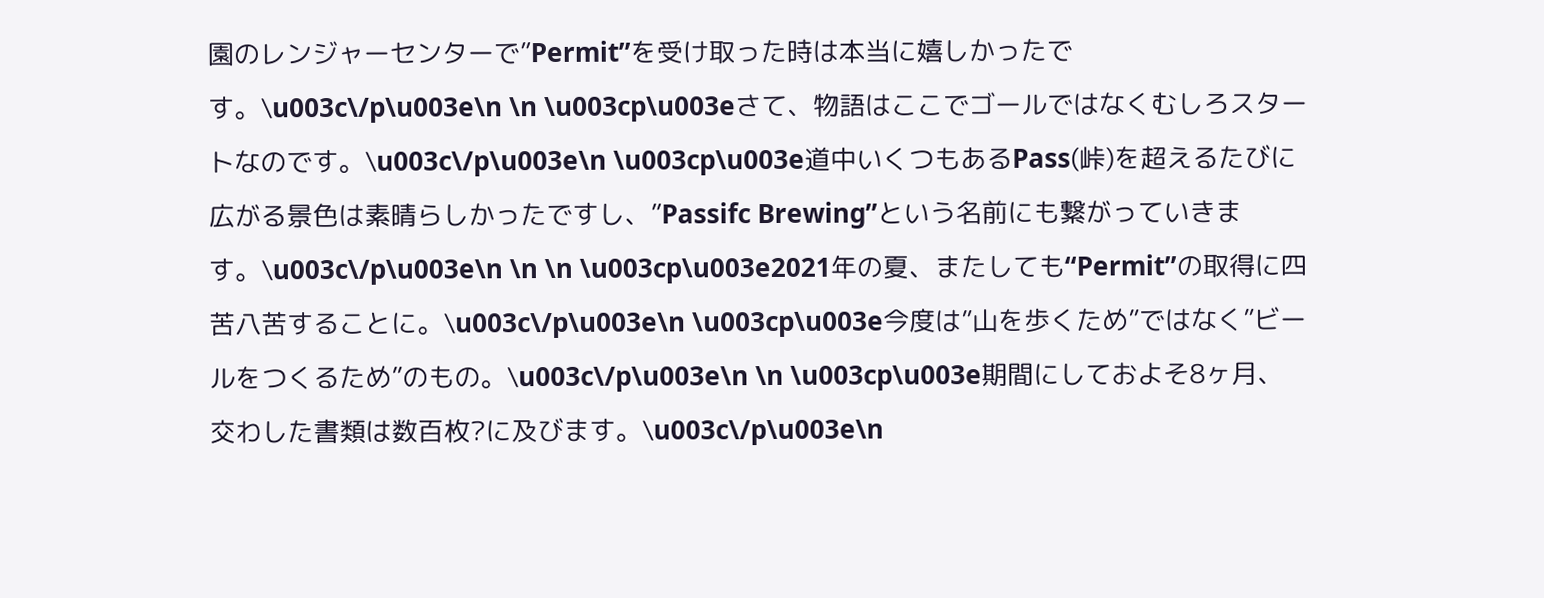園のレンジャーセンターで”Permit”を受け取った時は本当に嬉しかったです。\u003c\/p\u003e\n \n \u003cp\u003eさて、物語はここでゴールではなくむしろスタートなのです。\u003c\/p\u003e\n \u003cp\u003e道中いくつもあるPass(峠)を超えるたびに広がる景色は素晴らしかったですし、”Passifc Brewing”という名前にも繋がっていきます。\u003c\/p\u003e\n \n \n \u003cp\u003e2021年の夏、またしても“Permit”の取得に四苦八苦することに。\u003c\/p\u003e\n \u003cp\u003e今度は”山を歩くため”ではなく”ビールをつくるため”のもの。\u003c\/p\u003e\n \n \u003cp\u003e期間にしておよそ8ヶ月、交わした書類は数百枚?に及びます。\u003c\/p\u003e\n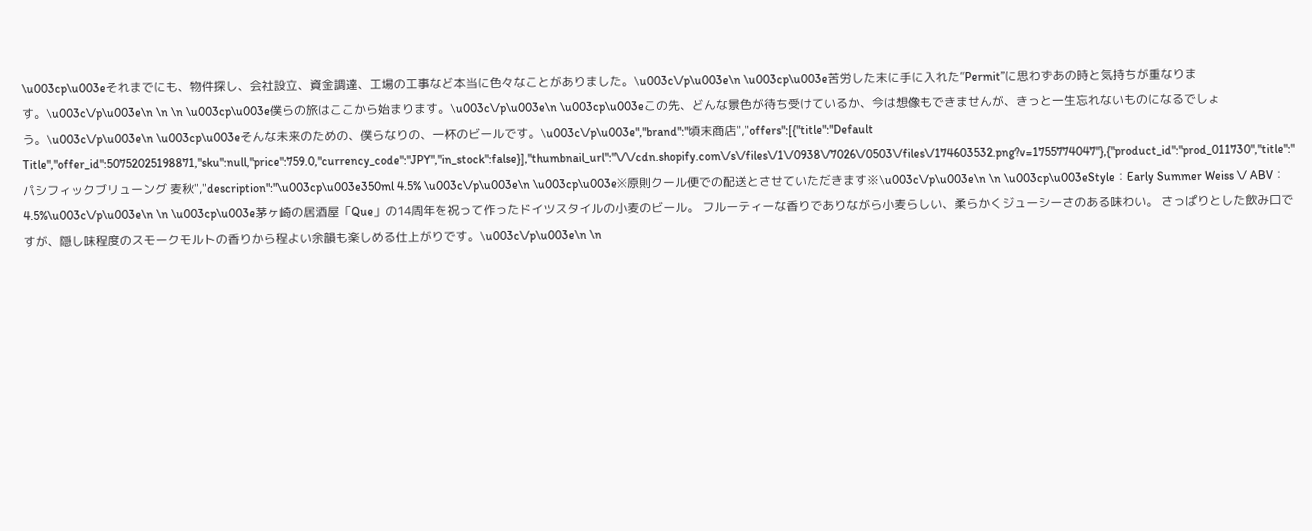\u003cp\u003eそれまでにも、物件探し、会社設立、資金調達、工場の工事など本当に色々なことがありました。\u003c\/p\u003e\n \u003cp\u003e苦労した末に手に入れた”Permit”に思わずあの時と気持ちが重なります。\u003c\/p\u003e\n \n \n \u003cp\u003e僕らの旅はここから始まります。\u003c\/p\u003e\n \u003cp\u003eこの先、どんな景色が待ち受けているか、今は想像もできませんが、きっと一生忘れないものになるでしょう。\u003c\/p\u003e\n \u003cp\u003eそんな未来のための、僕らなりの、一杯のビールです。\u003c\/p\u003e","brand":"頃末商店","offers":[{"title":"Default Title","offer_id":50752025198871,"sku":null,"price":759.0,"currency_code":"JPY","in_stock":false}],"thumbnail_url":"\/\/cdn.shopify.com\/s\/files\/1\/0938\/7026\/0503\/files\/174603532.png?v=1755774047"},{"product_id":"prod_011730","title":"パシフィックブリューング 麦秋","description":"\u003cp\u003e350ml 4.5% \u003c\/p\u003e\n \u003cp\u003e※原則クール便での配送とさせていただきます※\u003c\/p\u003e\n \n \u003cp\u003eStyle：Early Summer Weiss \/ ABV：4.5%\u003c\/p\u003e\n \n \u003cp\u003e茅ヶ崎の居酒屋「Que」の14周年を祝って作ったドイツスタイルの小麦のビール。 フルーティーな香りでありながら小麦らしい、柔らかくジューシーさのある味わい。 さっぱりとした飲み口ですが、隠し味程度のスモークモルトの香りから程よい余韻も楽しめる仕上がりです。\u003c\/p\u003e\n \n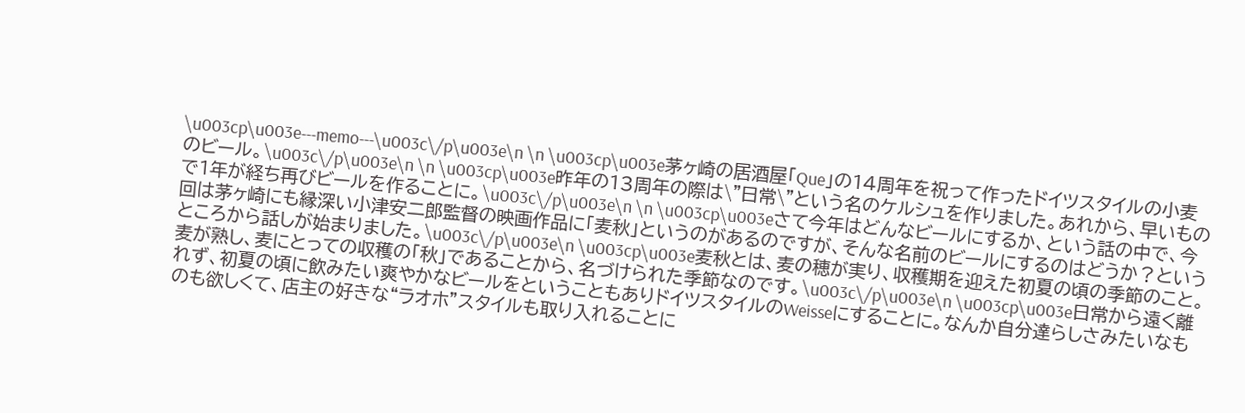\u003cp\u003e---memo---\u003c\/p\u003e\n \n \u003cp\u003e茅ヶ崎の居酒屋「Que」の14周年を祝って作ったドイツスタイルの小麦のビール。\u003c\/p\u003e\n \n \u003cp\u003e昨年の13周年の際は\"日常\"という名のケルシュを作りました。あれから、早いもので1年が経ち再びビールを作ることに。\u003c\/p\u003e\n \n \u003cp\u003eさて今年はどんなビールにするか、という話の中で、今回は茅ヶ崎にも縁深い小津安二郎監督の映画作品に「麦秋」というのがあるのですが、そんな名前のビールにするのはどうか？というところから話しが始まりました。\u003c\/p\u003e\n \u003cp\u003e麦秋とは、麦の穂が実り、収穫期を迎えた初夏の頃の季節のこと。麦が熟し、麦にとっての収穫の「秋」であることから、名づけられた季節なのです。\u003c\/p\u003e\n \u003cp\u003e日常から遠く離れず、初夏の頃に飲みたい爽やかなビールをということもありドイツスタイルのWeisseにすることに。なんか自分達らしさみたいなものも欲しくて、店主の好きな“ラオホ”スタイルも取り入れることに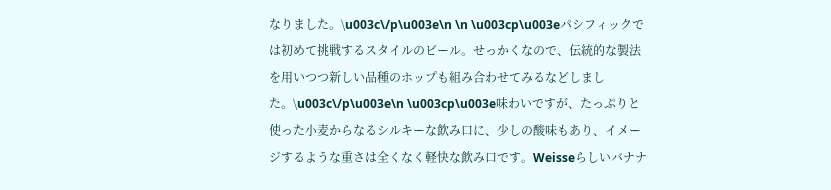なりました。\u003c\/p\u003e\n \n \u003cp\u003eパシフィックでは初めて挑戦するスタイルのビール。せっかくなので、伝統的な製法を用いつつ新しい品種のホップも組み合わせてみるなどしました。\u003c\/p\u003e\n \u003cp\u003e味わいですが、たっぷりと使った小麦からなるシルキーな飲み口に、少しの酸味もあり、イメージするような重さは全くなく軽快な飲み口です。Weisseらしいバナナ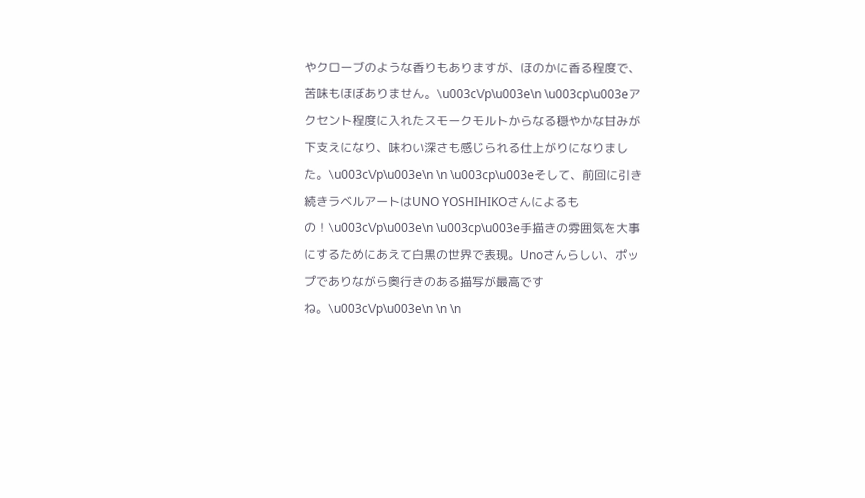やクローブのような香りもありますが、ほのかに香る程度で、苦味もほぼありません。\u003c\/p\u003e\n \u003cp\u003eアクセント程度に入れたスモークモルトからなる穏やかな甘みが下支えになり、味わい深さも感じられる仕上がりになりました。\u003c\/p\u003e\n \n \u003cp\u003eそして、前回に引き続きラベルアートはUNO YOSHIHIKOさんによるもの！\u003c\/p\u003e\n \u003cp\u003e手描きの雰囲気を大事にするためにあえて白黒の世界で表現。Unoさんらしい、ポップでありながら奥行きのある描写が最高ですね。\u003c\/p\u003e\n \n \n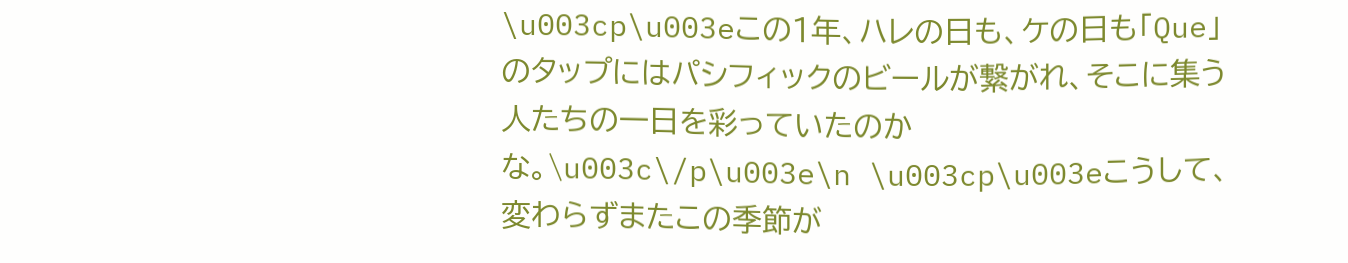\u003cp\u003eこの1年、ハレの日も、ケの日も「Que」のタップにはパシフィックのビールが繋がれ、そこに集う人たちの一日を彩っていたのかな。\u003c\/p\u003e\n \u003cp\u003eこうして、変わらずまたこの季節が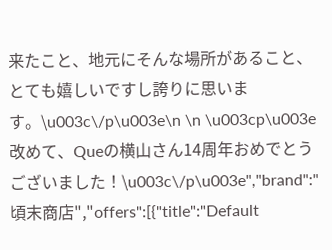来たこと、地元にそんな場所があること、とても嬉しいですし誇りに思います。\u003c\/p\u003e\n \n \u003cp\u003e改めて、Queの横山さん14周年おめでとうございました！\u003c\/p\u003e","brand":"頃末商店","offers":[{"title":"Default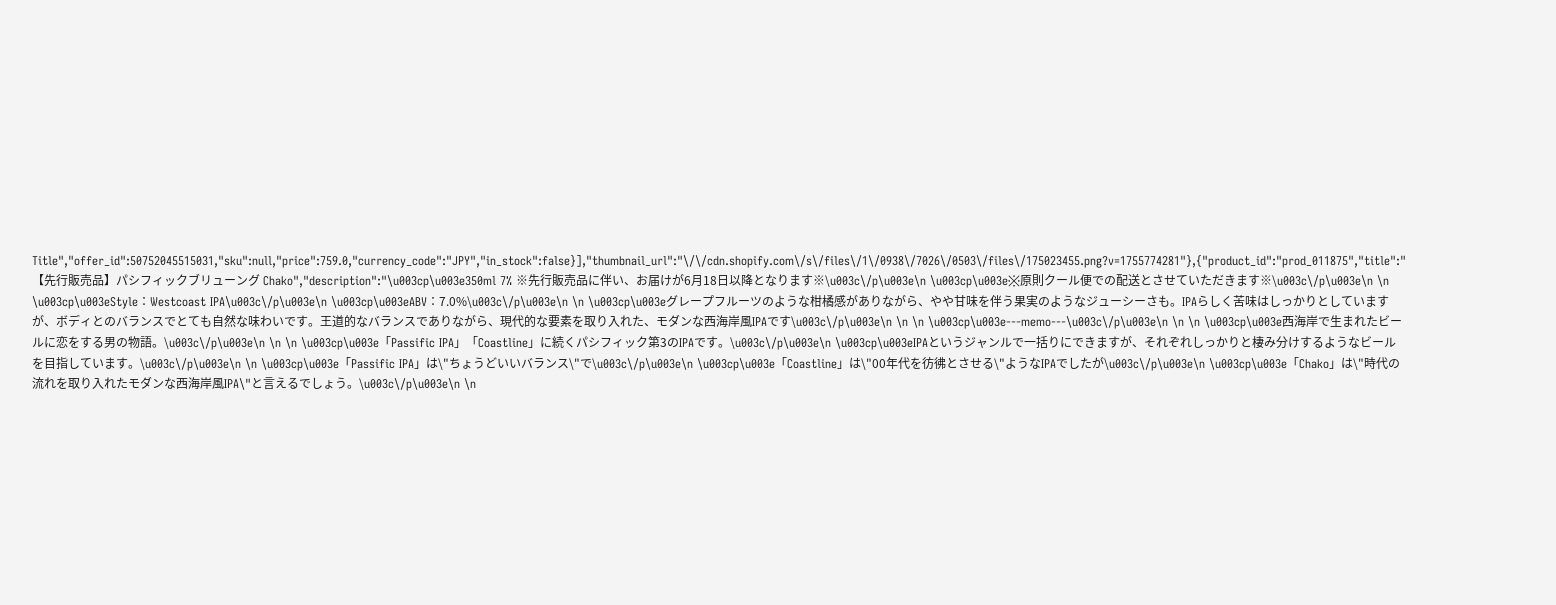Title","offer_id":50752045515031,"sku":null,"price":759.0,"currency_code":"JPY","in_stock":false}],"thumbnail_url":"\/\/cdn.shopify.com\/s\/files\/1\/0938\/7026\/0503\/files\/175023455.png?v=1755774281"},{"product_id":"prod_011875","title":"【先行販売品】パシフィックブリューング Chako","description":"\u003cp\u003e350ml 7% ※先行販売品に伴い、お届けが6月18日以降となります※\u003c\/p\u003e\n \u003cp\u003e※原則クール便での配送とさせていただきます※\u003c\/p\u003e\n \n \u003cp\u003eStyle：Westcoast IPA\u003c\/p\u003e\n \u003cp\u003eABV：7.0%\u003c\/p\u003e\n \n \u003cp\u003eグレープフルーツのような柑橘感がありながら、やや甘味を伴う果実のようなジューシーさも。IPAらしく苦味はしっかりとしていますが、ボディとのバランスでとても自然な味わいです。王道的なバランスでありながら、現代的な要素を取り入れた、モダンな西海岸風IPAです\u003c\/p\u003e\n \n \n \u003cp\u003e---memo---\u003c\/p\u003e\n \n \n \u003cp\u003e西海岸で生まれたビールに恋をする男の物語。\u003c\/p\u003e\n \n \n \u003cp\u003e「Passific IPA」「Coastline」に続くパシフィック第3のIPAです。\u003c\/p\u003e\n \u003cp\u003eIPAというジャンルで一括りにできますが、それぞれしっかりと棲み分けするようなビールを目指しています。\u003c\/p\u003e\n \n \u003cp\u003e「Passific IPA」は\"ちょうどいいバランス\"で\u003c\/p\u003e\n \u003cp\u003e「Coastline」は\"00年代を彷彿とさせる\"ようなIPAでしたが\u003c\/p\u003e\n \u003cp\u003e「Chako」は\"時代の流れを取り入れたモダンな西海岸風IPA\"と言えるでしょう。\u003c\/p\u003e\n \n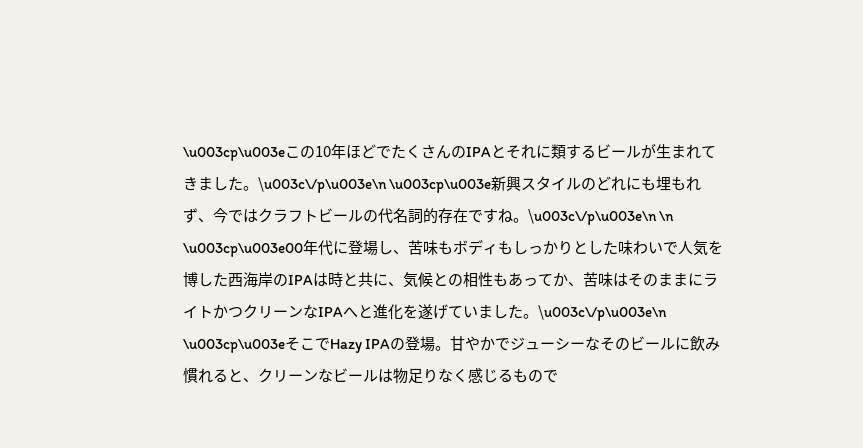\u003cp\u003eこの10年ほどでたくさんのIPAとそれに類するビールが生まれてきました。\u003c\/p\u003e\n \u003cp\u003e新興スタイルのどれにも埋もれず、今ではクラフトビールの代名詞的存在ですね。\u003c\/p\u003e\n \n \u003cp\u003e00年代に登場し、苦味もボディもしっかりとした味わいで人気を博した西海岸のIPAは時と共に、気候との相性もあってか、苦味はそのままにライトかつクリーンなIPAへと進化を遂げていました。\u003c\/p\u003e\n \u003cp\u003eそこでHazy IPAの登場。甘やかでジューシーなそのビールに飲み慣れると、クリーンなビールは物足りなく感じるもので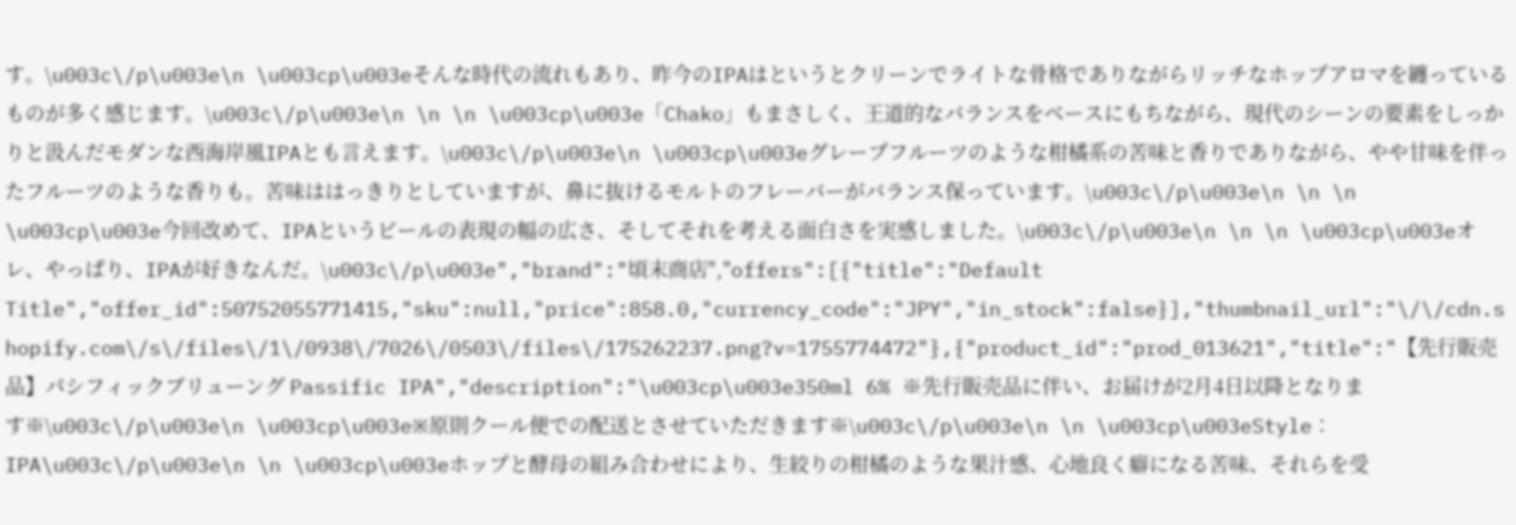す。\u003c\/p\u003e\n \u003cp\u003eそんな時代の流れもあり、昨今のIPAはというとクリーンでライトな骨格でありながらリッチなホップアロマを纏っているものが多く感じます。\u003c\/p\u003e\n \n \n \u003cp\u003e「Chako」もまさしく、王道的なバランスをベースにもちながら、現代のシーンの要素をしっかりと汲んだモダンな西海岸風IPAとも言えます。\u003c\/p\u003e\n \u003cp\u003eグレープフルーツのような柑橘系の苦味と香りでありながら、やや甘味を伴ったフルーツのような香りも。苦味ははっきりとしていますが、鼻に抜けるモルトのフレーバーがバランス保っています。\u003c\/p\u003e\n \n \n \u003cp\u003e今回改めて、IPAというビールの表現の幅の広さ、そしてそれを考える面白さを実感しました。\u003c\/p\u003e\n \n \n \u003cp\u003eオレ、やっぱり、IPAが好きなんだ。\u003c\/p\u003e","brand":"頃末商店","offers":[{"title":"Default Title","offer_id":50752055771415,"sku":null,"price":858.0,"currency_code":"JPY","in_stock":false}],"thumbnail_url":"\/\/cdn.shopify.com\/s\/files\/1\/0938\/7026\/0503\/files\/175262237.png?v=1755774472"},{"product_id":"prod_013621","title":"【先行販売品】パシフィックブリューング Passific IPA","description":"\u003cp\u003e350ml 6% ※先行販売品に伴い、お届けが2月4日以降となります※\u003c\/p\u003e\n \u003cp\u003e※原則クール便での配送とさせていただきます※\u003c\/p\u003e\n \n \u003cp\u003eStyle：IPA\u003c\/p\u003e\n \n \u003cp\u003eホップと酵母の組み合わせにより、生絞りの柑橘のような果汁感、心地良く癖になる苦味、それらを受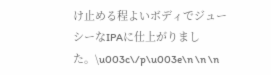け止める程よいボディでジューシーなIPAに仕上がりました。\u003c\/p\u003e\n \n \n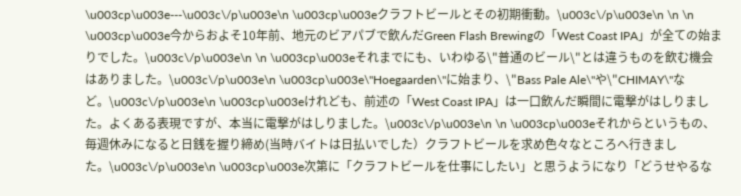\u003cp\u003e---\u003c\/p\u003e\n \u003cp\u003eクラフトビールとその初期衝動。\u003c\/p\u003e\n \n \n \u003cp\u003e今からおよそ10年前、地元のビアパブで飲んだGreen Flash Brewingの「West Coast IPA」が全ての始まりでした。\u003c\/p\u003e\n \n \u003cp\u003eそれまでにも、いわゆる\"普通のビール\"とは違うものを飲む機会はありました。\u003c\/p\u003e\n \u003cp\u003e\"Hoegaarden\"に始まり、\"Bass Pale Ale\"や\"CHIMAY\"など。\u003c\/p\u003e\n \u003cp\u003eけれども、前述の「West Coast IPA」は一口飲んだ瞬間に電撃がはしりました。よくある表現ですが、本当に電撃がはしりました。\u003c\/p\u003e\n \n \u003cp\u003eそれからというもの、毎週休みになると日銭を握り締め(当時バイトは日払いでした）クラフトビールを求め色々なところへ行きました。\u003c\/p\u003e\n \u003cp\u003e次第に「クラフトビールを仕事にしたい」と思うようになり「どうせやるな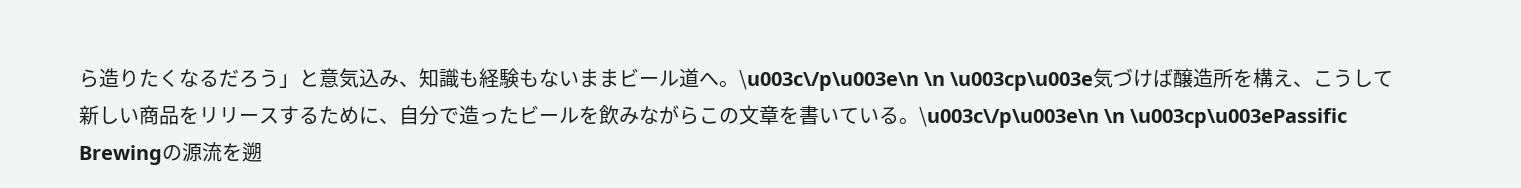ら造りたくなるだろう」と意気込み、知識も経験もないままビール道へ。\u003c\/p\u003e\n \n \u003cp\u003e気づけば醸造所を構え、こうして新しい商品をリリースするために、自分で造ったビールを飲みながらこの文章を書いている。\u003c\/p\u003e\n \n \u003cp\u003ePassific Brewingの源流を遡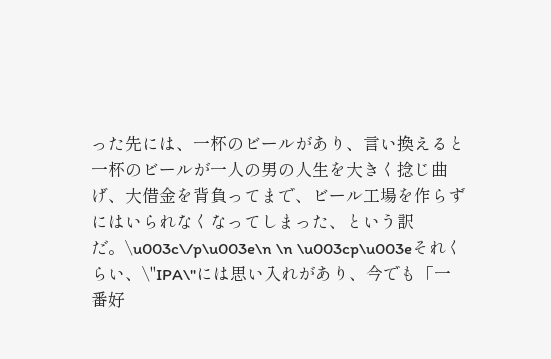った先には、一杯のビールがあり、言い換えると一杯のビールが一人の男の人生を大きく捻じ曲げ、大借金を背負ってまで、ビール工場を作らずにはいられなくなってしまった、という訳だ。\u003c\/p\u003e\n \n \u003cp\u003eそれくらい、\"IPA\"には思い入れがあり、今でも「一番好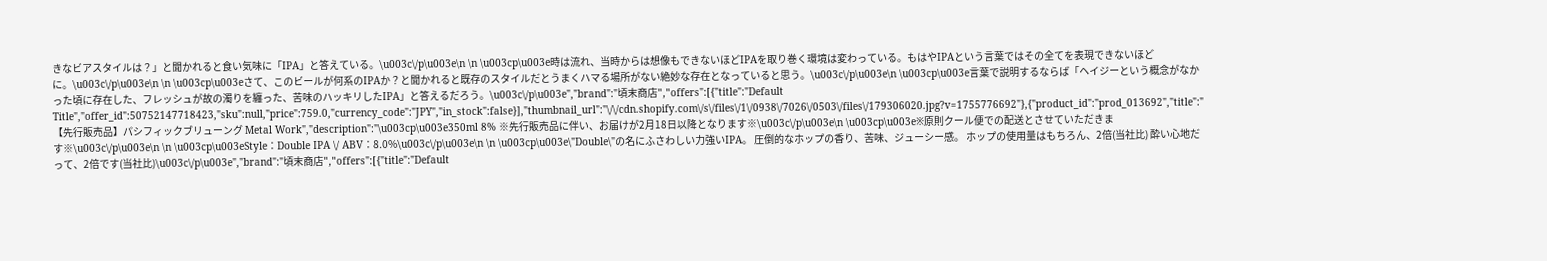きなビアスタイルは？」と聞かれると食い気味に「IPA」と答えている。\u003c\/p\u003e\n \n \u003cp\u003e時は流れ、当時からは想像もできないほどIPAを取り巻く環境は変わっている。もはやIPAという言葉ではその全てを表現できないほどに。\u003c\/p\u003e\n \n \u003cp\u003eさて、このビールが何系のIPAか？と聞かれると既存のスタイルだとうまくハマる場所がない絶妙な存在となっていると思う。\u003c\/p\u003e\n \u003cp\u003e言葉で説明するならば「ヘイジーという概念がなかった頃に存在した、フレッシュが故の濁りを纏った、苦味のハッキリしたIPA」と答えるだろう。\u003c\/p\u003e","brand":"頃末商店","offers":[{"title":"Default Title","offer_id":50752147718423,"sku":null,"price":759.0,"currency_code":"JPY","in_stock":false}],"thumbnail_url":"\/\/cdn.shopify.com\/s\/files\/1\/0938\/7026\/0503\/files\/179306020.jpg?v=1755776692"},{"product_id":"prod_013692","title":"【先行販売品】パシフィックブリューング Metal Work","description":"\u003cp\u003e350ml 8% ※先行販売品に伴い、お届けが2月18日以降となります※\u003c\/p\u003e\n \u003cp\u003e※原則クール便での配送とさせていただきます※\u003c\/p\u003e\n \n \u003cp\u003eStyle：Double IPA \/ ABV：8.0%\u003c\/p\u003e\n \n \u003cp\u003e\"Double\"の名にふさわしい力強いIPA。 圧倒的なホップの香り、苦味、ジューシー感。 ホップの使用量はもちろん、2倍(当社比) 酔い心地だって、2倍です(当社比)\u003c\/p\u003e","brand":"頃末商店","offers":[{"title":"Default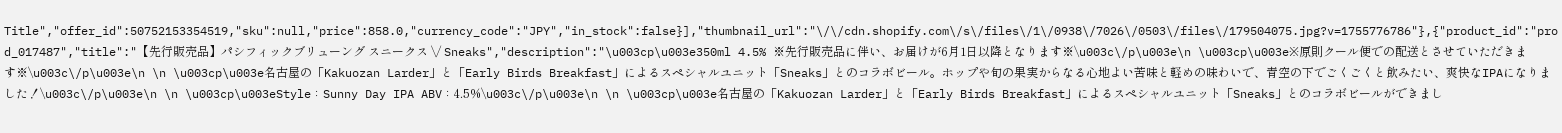Title","offer_id":50752153354519,"sku":null,"price":858.0,"currency_code":"JPY","in_stock":false}],"thumbnail_url":"\/\/cdn.shopify.com\/s\/files\/1\/0938\/7026\/0503\/files\/179504075.jpg?v=1755776786"},{"product_id":"prod_017487","title":"【先行販売品】パシフィックブリューング スニークス \/ Sneaks","description":"\u003cp\u003e350ml 4.5% ※先行販売品に伴い、お届けが6月1日以降となります※\u003c\/p\u003e\n \u003cp\u003e※原則クール便での配送とさせていただきます※\u003c\/p\u003e\n \n \u003cp\u003e名古屋の「Kakuozan Larder」と「Early Birds Breakfast」によるスペシャルユニット「Sneaks」とのコラボビール。ホップや旬の果実からなる心地よい苦味と軽めの味わいで、青空の下でごくごくと飲みたい、爽快なIPAになりました！\u003c\/p\u003e\n \n \u003cp\u003eStyle：Sunny Day IPA ABV：4.5%\u003c\/p\u003e\n \n \u003cp\u003e名古屋の「Kakuozan Larder」と「Early Birds Breakfast」によるスペシャルユニット「Sneaks」とのコラボビールができまし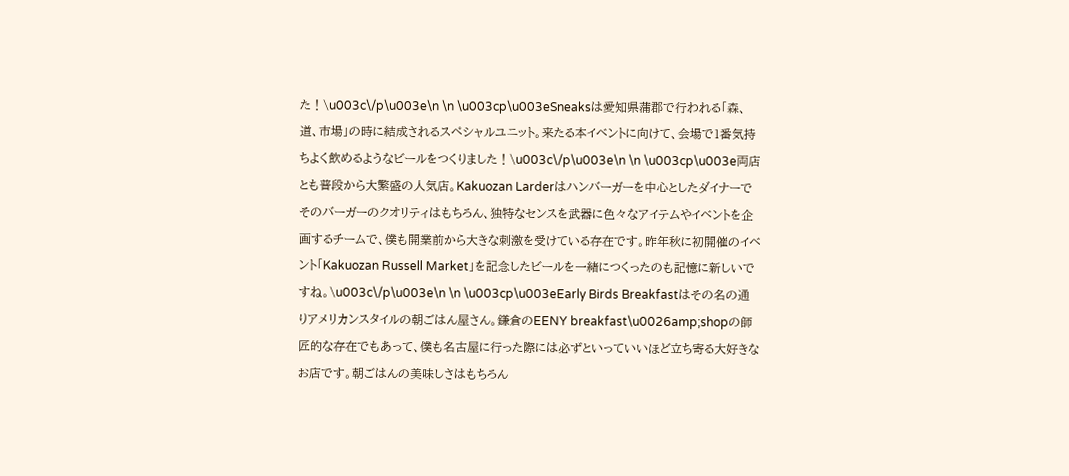た！\u003c\/p\u003e\n \n \u003cp\u003eSneaksは愛知県蒲郡で行われる「森、道、市場」の時に結成されるスペシャルユニット。来たる本イベントに向けて、会場で1番気持ちよく飲めるようなビールをつくりました！\u003c\/p\u003e\n \n \u003cp\u003e両店とも普段から大繁盛の人気店。Kakuozan Larderはハンバーガーを中心としたダイナーでそのバーガーのクオリティはもちろん、独特なセンスを武器に色々なアイテムやイベントを企画するチームで、僕も開業前から大きな刺激を受けている存在です。昨年秋に初開催のイベント「Kakuozan Russell Market」を記念したビールを一緒につくったのも記憶に新しいですね。\u003c\/p\u003e\n \n \u003cp\u003eEarly Birds Breakfastはその名の通りアメリカンスタイルの朝ごはん屋さん。鎌倉のEENY breakfast\u0026amp;shopの師匠的な存在でもあって、僕も名古屋に行った際には必ずといっていいほど立ち寄る大好きなお店です。朝ごはんの美味しさはもちろん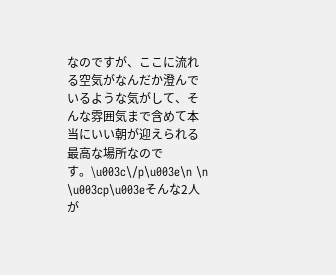なのですが、ここに流れる空気がなんだか澄んでいるような気がして、そんな雰囲気まで含めて本当にいい朝が迎えられる最高な場所なのです。\u003c\/p\u003e\n \n \u003cp\u003eそんな2人が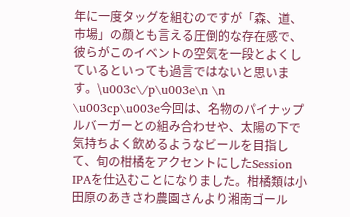年に一度タッグを組むのですが「森、道、市場」の顔とも言える圧倒的な存在感で、彼らがこのイベントの空気を一段とよくしているといっても過言ではないと思います。\u003c\/p\u003e\n \n \u003cp\u003e今回は、名物のパイナップルバーガーとの組み合わせや、太陽の下で気持ちよく飲めるようなビールを目指して、旬の柑橘をアクセントにしたSession IPAを仕込むことになりました。柑橘類は小田原のあきさわ農園さんより湘南ゴール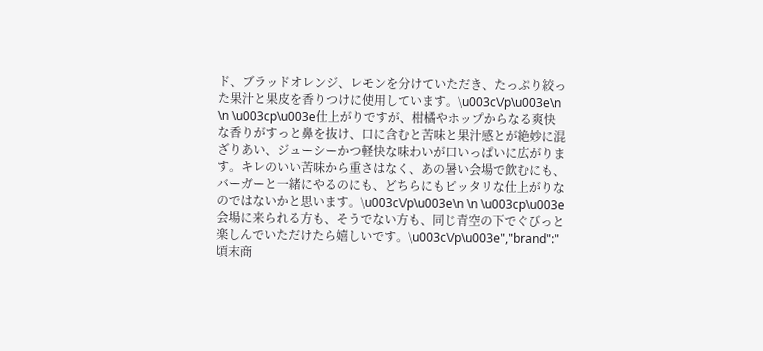ド、ブラッドオレンジ、レモンを分けていただき、たっぷり絞った果汁と果皮を香りつけに使用しています。\u003c\/p\u003e\n \n \u003cp\u003e仕上がりですが、柑橘やホップからなる爽快な香りがすっと鼻を抜け、口に含むと苦味と果汁感とが絶妙に混ざりあい、ジューシーかつ軽快な味わいが口いっぱいに広がります。キレのいい苦味から重さはなく、あの暑い会場で飲むにも、バーガーと一緒にやるのにも、どちらにもピッタリな仕上がりなのではないかと思います。\u003c\/p\u003e\n \n \u003cp\u003e会場に来られる方も、そうでない方も、同じ青空の下でぐびっと楽しんでいただけたら嬉しいです。\u003c\/p\u003e","brand":"頃末商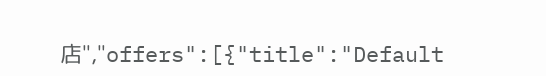店","offers":[{"title":"Default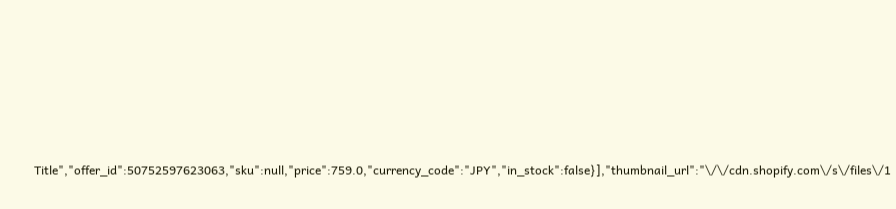Title","offer_id":50752597623063,"sku":null,"price":759.0,"currency_code":"JPY","in_stock":false}],"thumbnail_url":"\/\/cdn.shopify.com\/s\/files\/1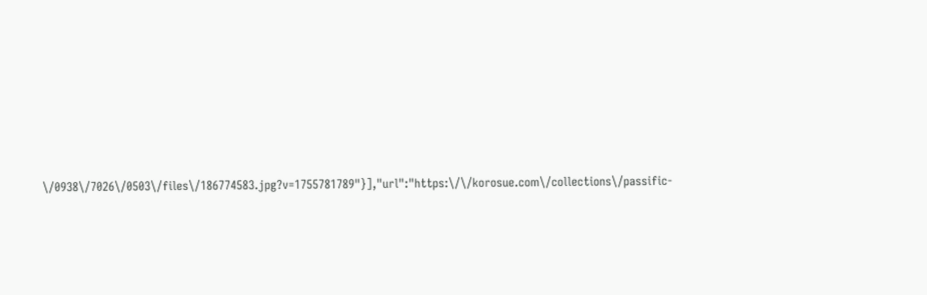\/0938\/7026\/0503\/files\/186774583.jpg?v=1755781789"}],"url":"https:\/\/korosue.com\/collections\/passific-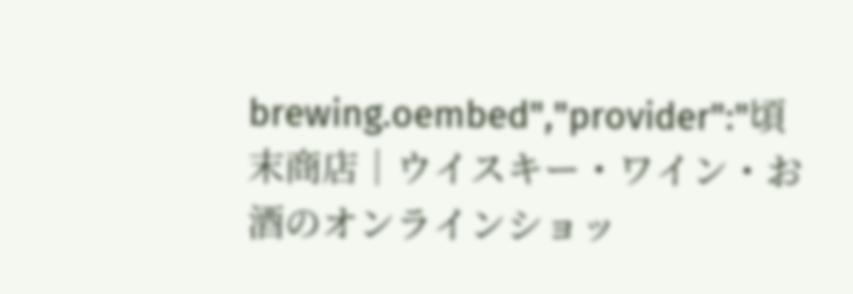brewing.oembed","provider":"頃末商店｜ウイスキー・ワイン・お酒のオンラインショッ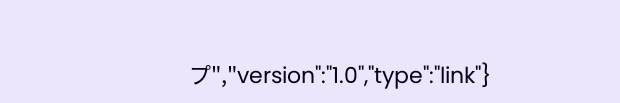プ","version":"1.0","type":"link"}